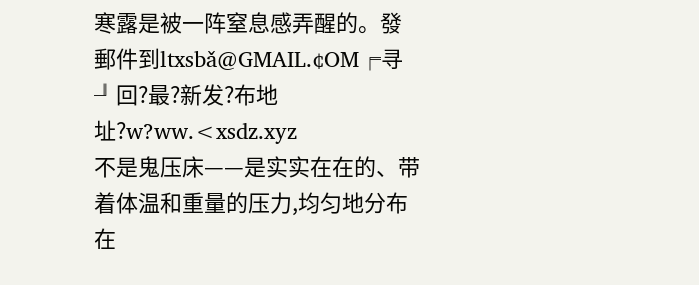寒露是被一阵窒息感弄醒的。發郵件到ltxsbǎ@GMAIL.¢OM╒寻╜回?最?新发?布地址?w?ww.<xsdz.xyz
不是鬼压床——是实实在在的、带着体温和重量的压力,均匀地分布在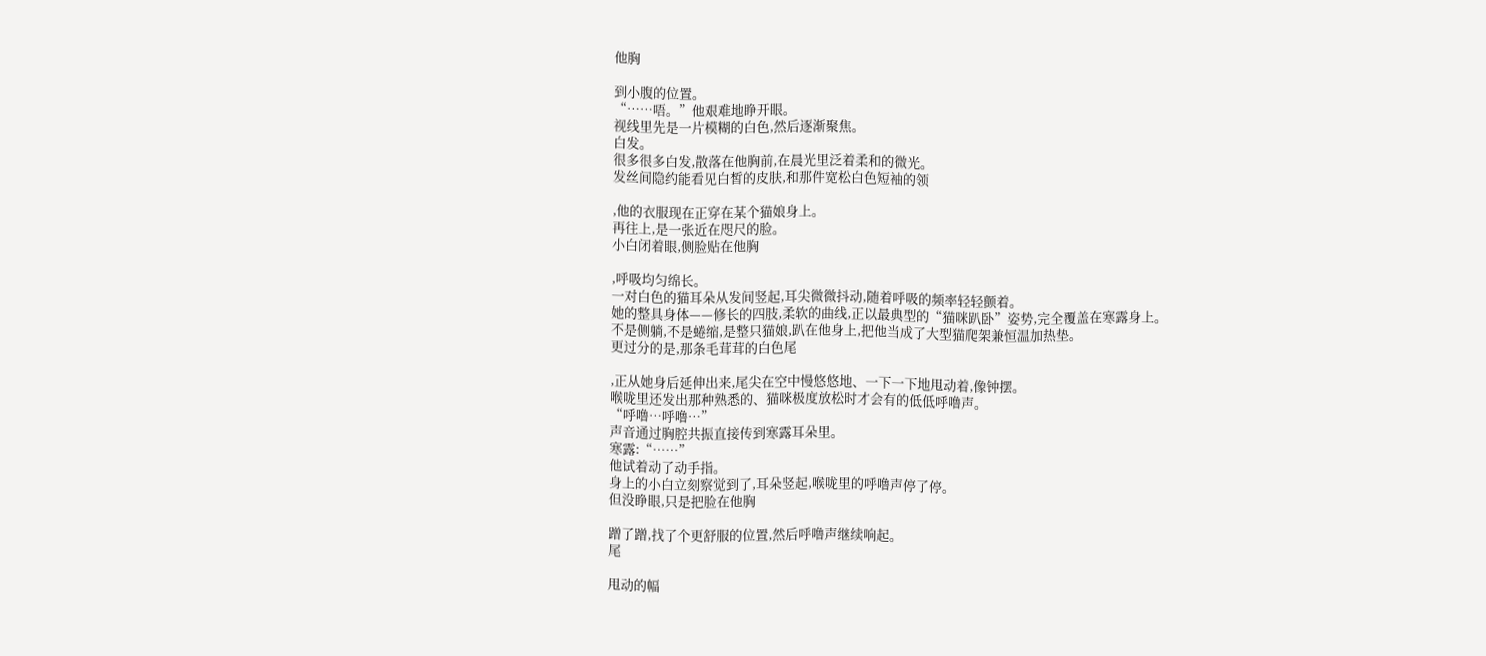他胸

到小腹的位置。
“……唔。”他艰难地睁开眼。
视线里先是一片模糊的白色,然后逐渐聚焦。
白发。
很多很多白发,散落在他胸前,在晨光里泛着柔和的微光。
发丝间隐约能看见白皙的皮肤,和那件宽松白色短袖的领

,他的衣服现在正穿在某个猫娘身上。
再往上,是一张近在咫尺的脸。
小白闭着眼,侧脸贴在他胸

,呼吸均匀绵长。
一对白色的猫耳朵从发间竖起,耳尖微微抖动,随着呼吸的频率轻轻颤着。
她的整具身体——修长的四肢,柔软的曲线,正以最典型的“猫咪趴卧”姿势,完全覆盖在寒露身上。
不是侧躺,不是蜷缩,是整只猫娘,趴在他身上,把他当成了大型猫爬架兼恒温加热垫。
更过分的是,那条毛茸茸的白色尾

,正从她身后延伸出来,尾尖在空中慢悠悠地、一下一下地甩动着,像钟摆。
喉咙里还发出那种熟悉的、猫咪极度放松时才会有的低低呼噜声。
“呼噜…呼噜…”
声音通过胸腔共振直接传到寒露耳朵里。
寒露:“……”
他试着动了动手指。
身上的小白立刻察觉到了,耳朵竖起,喉咙里的呼噜声停了停。
但没睁眼,只是把脸在他胸

蹭了蹭,找了个更舒服的位置,然后呼噜声继续响起。
尾

甩动的幅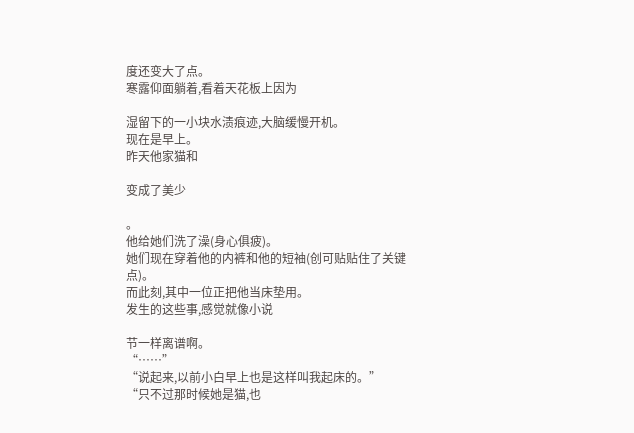度还变大了点。
寒露仰面躺着,看着天花板上因为

湿留下的一小块水渍痕迹,大脑缓慢开机。
现在是早上。
昨天他家猫和

变成了美少

。
他给她们洗了澡(身心俱疲)。
她们现在穿着他的内裤和他的短袖(创可贴贴住了关键点)。
而此刻,其中一位正把他当床垫用。
发生的这些事,感觉就像小说

节一样离谱啊。
“……”
“说起来,以前小白早上也是这样叫我起床的。”
“只不过那时候她是猫,也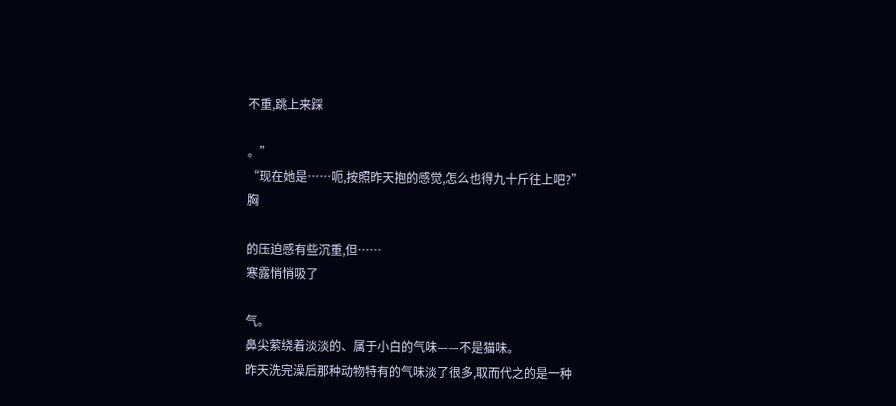不重,跳上来踩

。”
“现在她是……呃,按照昨天抱的感觉,怎么也得九十斤往上吧?”
胸

的压迫感有些沉重,但……
寒露悄悄吸了

气。
鼻尖萦绕着淡淡的、属于小白的气味——不是猫味。
昨天洗完澡后那种动物特有的气味淡了很多,取而代之的是一种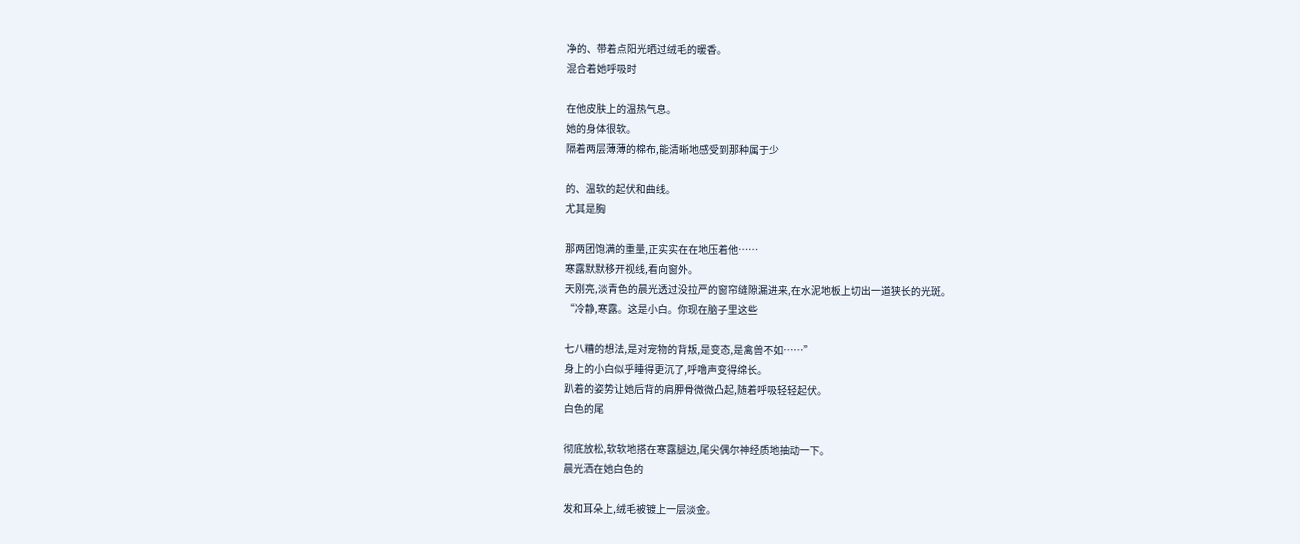净的、带着点阳光晒过绒毛的暖香。
混合着她呼吸时

在他皮肤上的温热气息。
她的身体很软。
隔着两层薄薄的棉布,能清晰地感受到那种属于少

的、温软的起伏和曲线。
尤其是胸

那两团饱满的重量,正实实在在地压着他……
寒露默默移开视线,看向窗外。
天刚亮,淡青色的晨光透过没拉严的窗帘缝隙漏进来,在水泥地板上切出一道狭长的光斑。
“冷静,寒露。这是小白。你现在脑子里这些

七八糟的想法,是对宠物的背叛,是变态,是禽兽不如……”
身上的小白似乎睡得更沉了,呼噜声变得绵长。
趴着的姿势让她后背的肩胛骨微微凸起,随着呼吸轻轻起伏。
白色的尾

彻底放松,软软地搭在寒露腿边,尾尖偶尔神经质地抽动一下。
晨光洒在她白色的

发和耳朵上,绒毛被镀上一层淡金。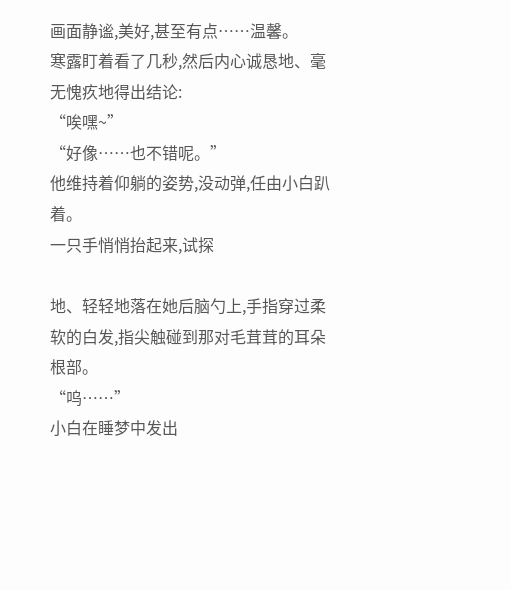画面静谧,美好,甚至有点……温馨。
寒露盯着看了几秒,然后内心诚恳地、毫无愧疚地得出结论:
“唉嘿~”
“好像……也不错呢。”
他维持着仰躺的姿势,没动弹,任由小白趴着。
一只手悄悄抬起来,试探

地、轻轻地落在她后脑勺上,手指穿过柔软的白发,指尖触碰到那对毛茸茸的耳朵根部。
“呜……”
小白在睡梦中发出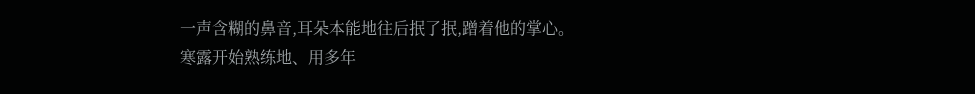一声含糊的鼻音,耳朵本能地往后抿了抿,蹭着他的掌心。
寒露开始熟练地、用多年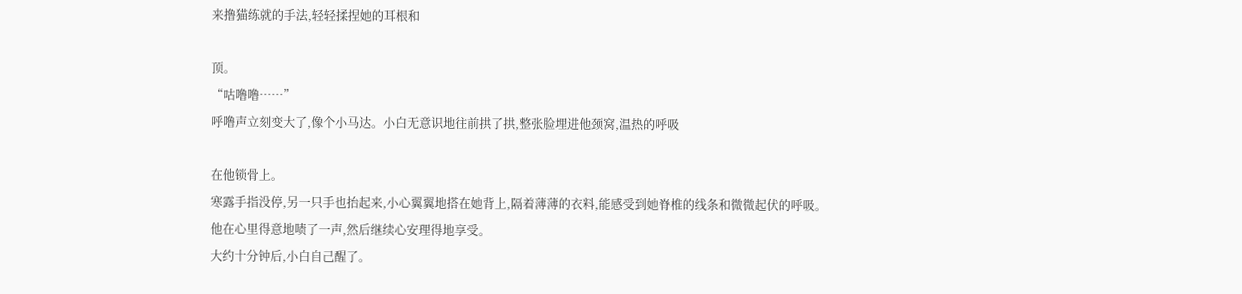来撸猫练就的手法,轻轻揉捏她的耳根和

顶。
“咕噜噜……”
呼噜声立刻变大了,像个小马达。小白无意识地往前拱了拱,整张脸埋进他颈窝,温热的呼吸

在他锁骨上。
寒露手指没停,另一只手也抬起来,小心翼翼地搭在她背上,隔着薄薄的衣料,能感受到她脊椎的线条和微微起伏的呼吸。
他在心里得意地啧了一声,然后继续心安理得地享受。
大约十分钟后,小白自己醒了。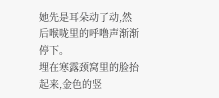她先是耳朵动了动,然后喉咙里的呼噜声渐渐停下。
埋在寒露颈窝里的脸抬起来,金色的竖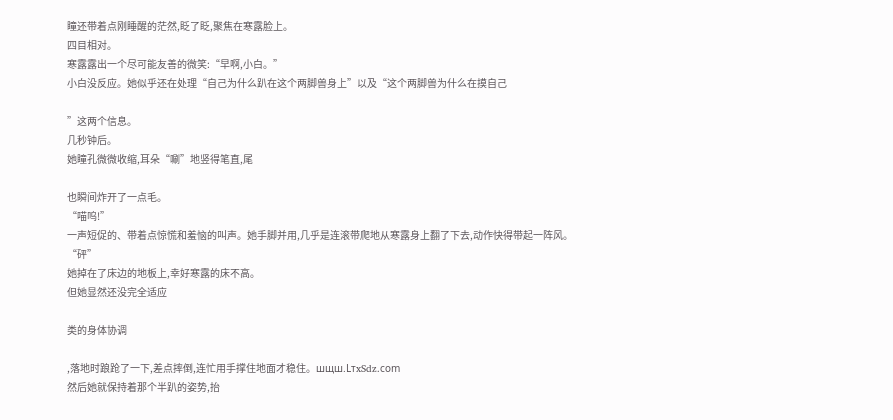瞳还带着点刚睡醒的茫然,眨了眨,聚焦在寒露脸上。
四目相对。
寒露露出一个尽可能友善的微笑:“早啊,小白。”
小白没反应。她似乎还在处理“自己为什么趴在这个两脚兽身上”以及“这个两脚兽为什么在摸自己

”这两个信息。
几秒钟后。
她瞳孔微微收缩,耳朵“唰”地竖得笔直,尾

也瞬间炸开了一点毛。
“喵呜!”
一声短促的、带着点惊慌和羞恼的叫声。她手脚并用,几乎是连滚带爬地从寒露身上翻了下去,动作快得带起一阵风。
“砰”
她掉在了床边的地板上,幸好寒露的床不高。
但她显然还没完全适应

类的身体协调

,落地时踉跄了一下,差点摔倒,连忙用手撑住地面才稳住。шщш.LтxSdz.соm
然后她就保持着那个半趴的姿势,抬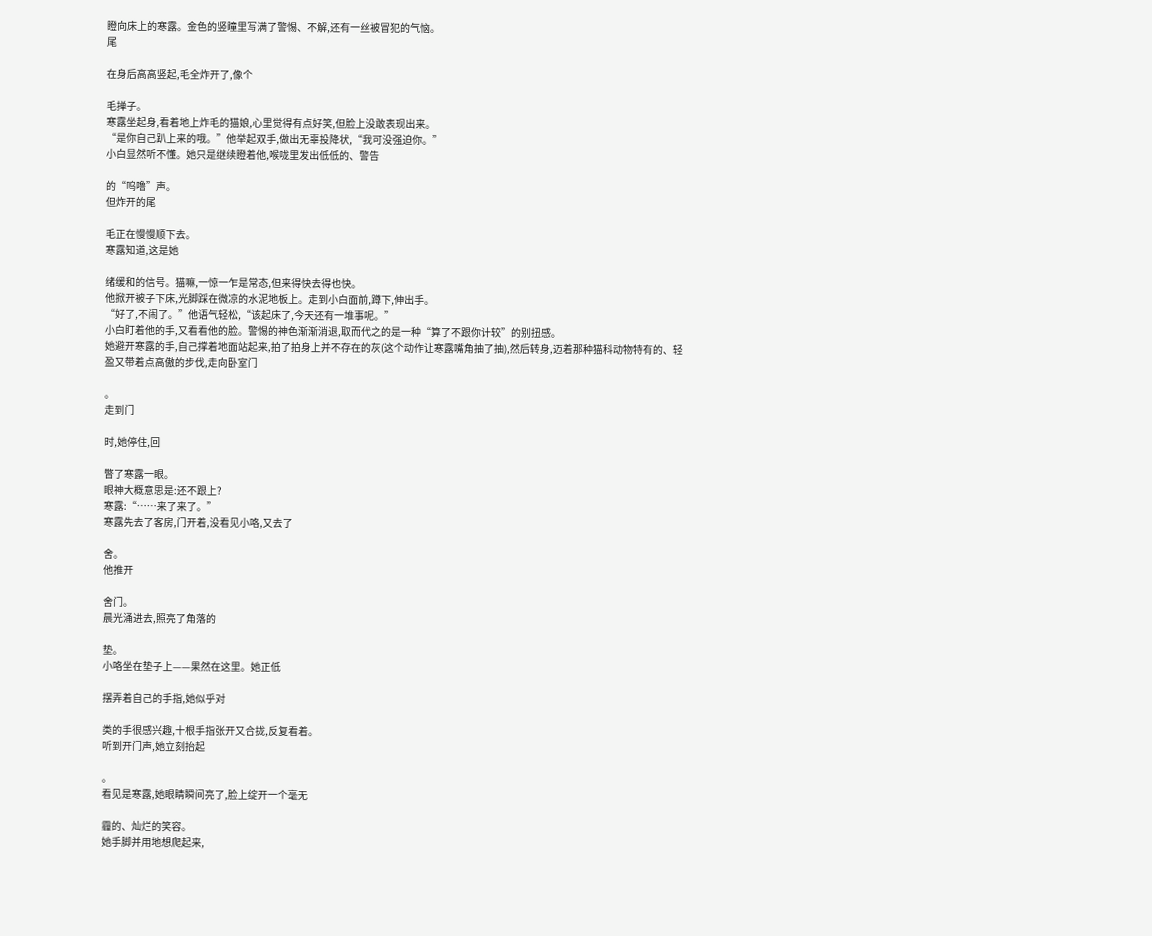瞪向床上的寒露。金色的竖瞳里写满了警惕、不解,还有一丝被冒犯的气恼。
尾

在身后高高竖起,毛全炸开了,像个

毛掸子。
寒露坐起身,看着地上炸毛的猫娘,心里觉得有点好笑,但脸上没敢表现出来。
“是你自己趴上来的哦。”他举起双手,做出无辜投降状,“我可没强迫你。”
小白显然听不懂。她只是继续瞪着他,喉咙里发出低低的、警告

的“呜噜”声。
但炸开的尾

毛正在慢慢顺下去。
寒露知道,这是她

绪缓和的信号。猫嘛,一惊一乍是常态,但来得快去得也快。
他掀开被子下床,光脚踩在微凉的水泥地板上。走到小白面前,蹲下,伸出手。
“好了,不闹了。”他语气轻松,“该起床了,今天还有一堆事呢。”
小白盯着他的手,又看看他的脸。警惕的神色渐渐消退,取而代之的是一种“算了不跟你计较”的别扭感。
她避开寒露的手,自己撑着地面站起来,拍了拍身上并不存在的灰(这个动作让寒露嘴角抽了抽),然后转身,迈着那种猫科动物特有的、轻盈又带着点高傲的步伐,走向卧室门

。
走到门

时,她停住,回

瞥了寒露一眼。
眼神大概意思是:还不跟上?
寒露:“……来了来了。”
寒露先去了客房,门开着,没看见小咯,又去了

舍。
他推开

舍门。
晨光涌进去,照亮了角落的

垫。
小咯坐在垫子上——果然在这里。她正低

摆弄着自己的手指,她似乎对

类的手很感兴趣,十根手指张开又合拢,反复看着。
听到开门声,她立刻抬起

。
看见是寒露,她眼睛瞬间亮了,脸上绽开一个毫无

霾的、灿烂的笑容。
她手脚并用地想爬起来,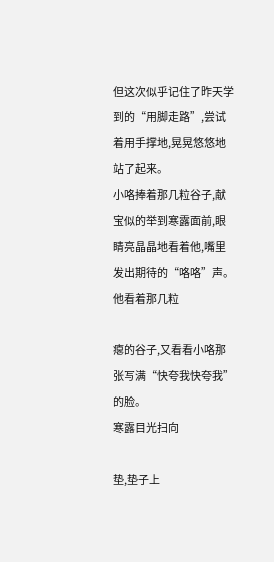但这次似乎记住了昨天学到的“用脚走路”,尝试着用手撑地,晃晃悠悠地站了起来。
小咯捧着那几粒谷子,献宝似的举到寒露面前,眼睛亮晶晶地看着他,嘴里发出期待的“咯咯”声。
他看着那几粒

瘪的谷子,又看看小咯那张写满“快夸我快夸我”的脸。
寒露目光扫向

垫,垫子上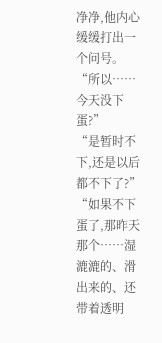净净,他内心缓缓打出一个问号。
“所以……今天没下蛋?”
“是暂时不下,还是以后都不下了?”
“如果不下蛋了,那昨天那个……湿漉漉的、滑出来的、还带着透明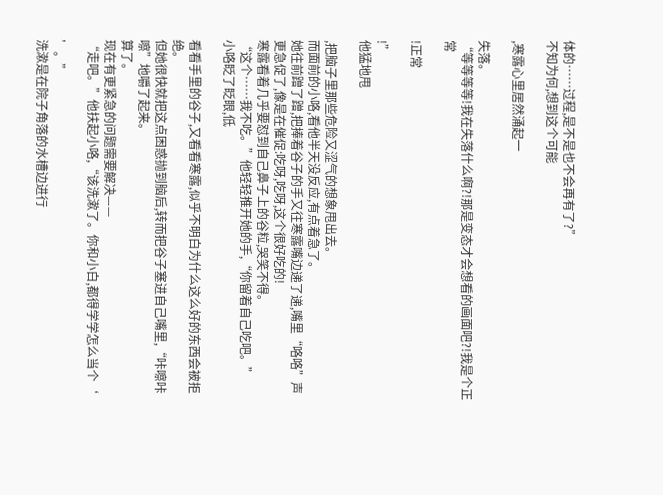体的……过程,是不是也不会再有了?”
不知为何,想到这个可能

,寒露心里居然涌起一

失落。
“等等等等!我在失落什么啊?!那是变态才会想看的画面吧?!我是个正常

!正常

!”
他猛地甩

,把脑子里那些危险又涩气的想象甩出去。
而面前的小咯,看他半天没反应,有点着急了。
她往前蹭了蹭,把捧着谷子的手又往寒露嘴边递了递,嘴里“咯咯”声更急促了,像是在催促:吃呀,吃呀,这个很好吃的!
寒露看着几乎要怼到自己鼻子上的谷粒,哭笑不得。
“这个……我不吃。”他轻轻推开她的手,“你留着自己吃吧。”
小咯眨了眨眼,低

看看手里的谷子,又看看寒露,似乎不明白为什么这么好的东西会被拒绝。
但她很快就把这点困惑抛到脑后,转而把谷子塞进自己嘴里,“咔嚓咔嚓”地嚼了起来。
算了。
现在有更紧急的问题需要解决——
“走吧。”他扶起小咯,“该洗漱了。你和小白,都得学学怎么当个‘

’。”
洗漱是在院子角落的水槽边进行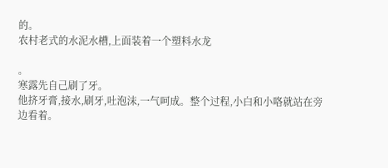的。
农村老式的水泥水槽,上面装着一个塑料水龙

。
寒露先自己刷了牙。
他挤牙膏,接水,刷牙,吐泡沫,一气呵成。整个过程,小白和小咯就站在旁边看着。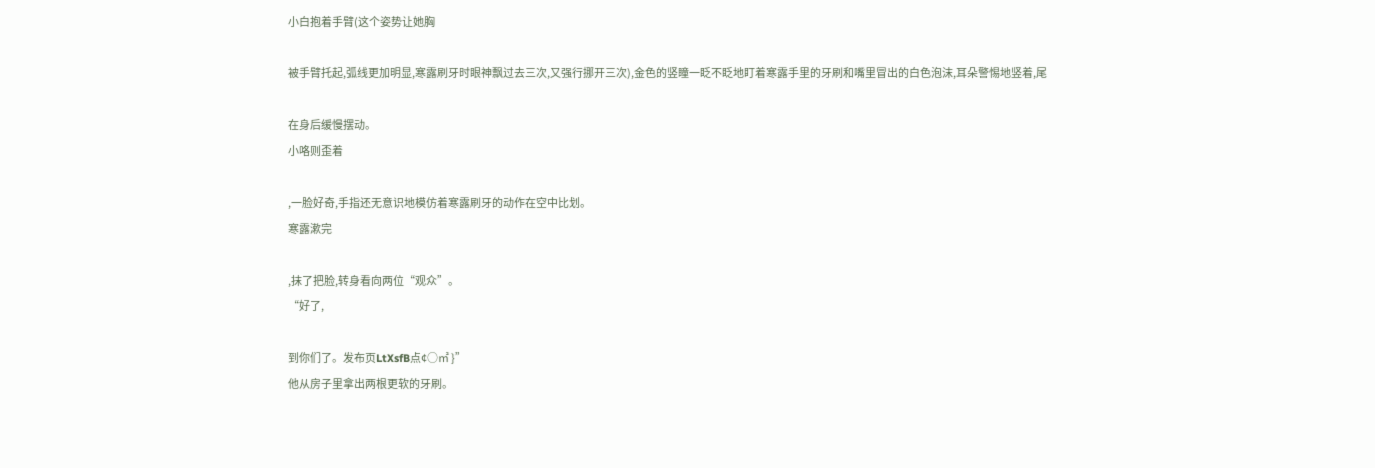小白抱着手臂(这个姿势让她胸

被手臂托起,弧线更加明显,寒露刷牙时眼神飘过去三次,又强行挪开三次),金色的竖瞳一眨不眨地盯着寒露手里的牙刷和嘴里冒出的白色泡沫,耳朵警惕地竖着,尾

在身后缓慢摆动。
小咯则歪着

,一脸好奇,手指还无意识地模仿着寒露刷牙的动作在空中比划。
寒露漱完

,抹了把脸,转身看向两位“观众”。
“好了,

到你们了。发布页LtXsfB点¢○㎡ }”
他从房子里拿出两根更软的牙刷。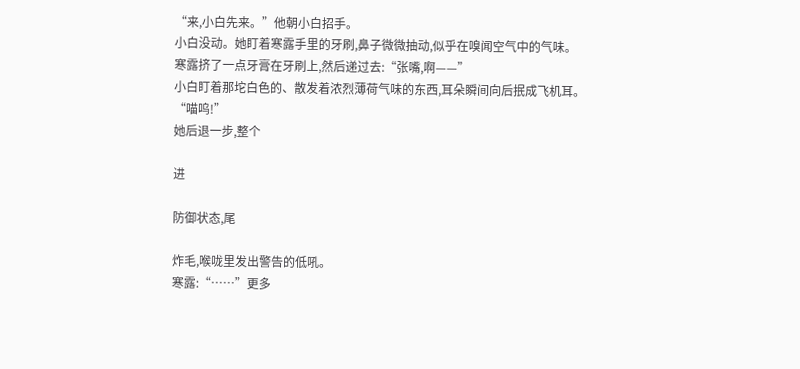“来,小白先来。”他朝小白招手。
小白没动。她盯着寒露手里的牙刷,鼻子微微抽动,似乎在嗅闻空气中的气味。
寒露挤了一点牙膏在牙刷上,然后递过去:“张嘴,啊——”
小白盯着那坨白色的、散发着浓烈薄荷气味的东西,耳朵瞬间向后抿成飞机耳。
“喵呜!”
她后退一步,整个

进

防御状态,尾

炸毛,喉咙里发出警告的低吼。
寒露:“……”更多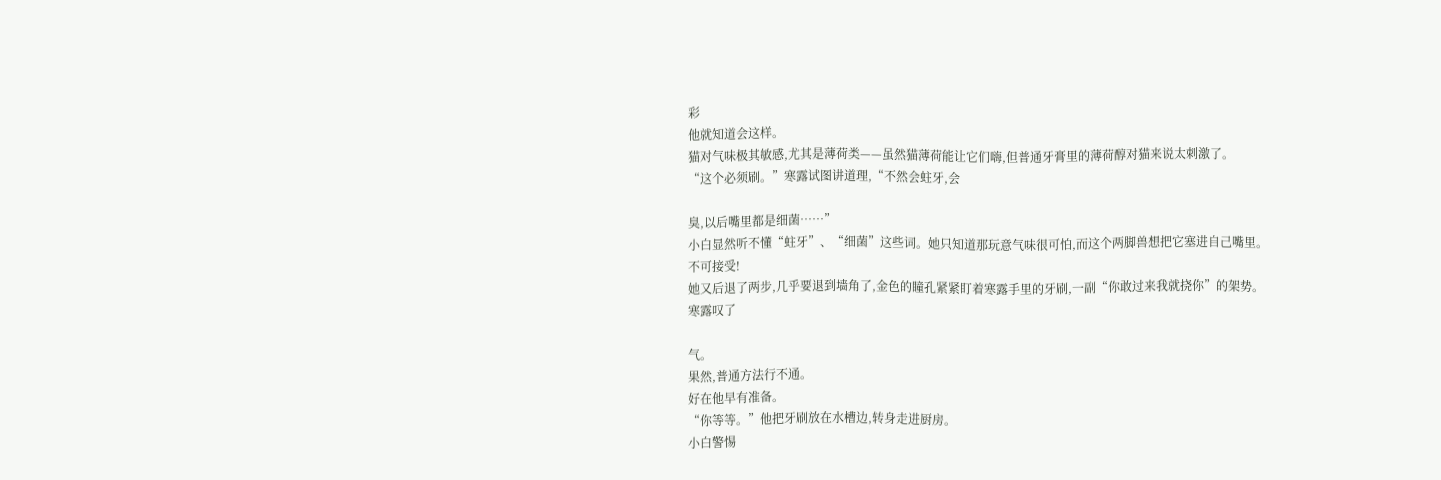彩
他就知道会这样。
猫对气味极其敏感,尤其是薄荷类——虽然猫薄荷能让它们嗨,但普通牙膏里的薄荷醇对猫来说太刺激了。
“这个必须刷。”寒露试图讲道理,“不然会蛀牙,会

臭,以后嘴里都是细菌……”
小白显然听不懂“蛀牙”、“细菌”这些词。她只知道那玩意气味很可怕,而这个两脚兽想把它塞进自己嘴里。
不可接受!
她又后退了两步,几乎要退到墙角了,金色的瞳孔紧紧盯着寒露手里的牙刷,一副“你敢过来我就挠你”的架势。
寒露叹了

气。
果然,普通方法行不通。
好在他早有准备。
“你等等。”他把牙刷放在水槽边,转身走进厨房。
小白警惕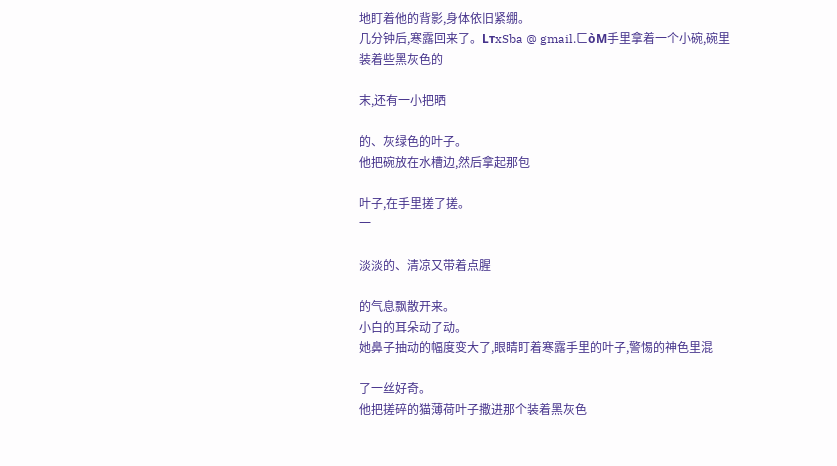地盯着他的背影,身体依旧紧绷。
几分钟后,寒露回来了。LтxSba @ gmail.ㄈòМ手里拿着一个小碗,碗里装着些黑灰色的

末,还有一小把晒

的、灰绿色的叶子。
他把碗放在水槽边,然后拿起那包

叶子,在手里搓了搓。
一

淡淡的、清凉又带着点腥

的气息飘散开来。
小白的耳朵动了动。
她鼻子抽动的幅度变大了,眼睛盯着寒露手里的叶子,警惕的神色里混

了一丝好奇。
他把搓碎的猫薄荷叶子撒进那个装着黑灰色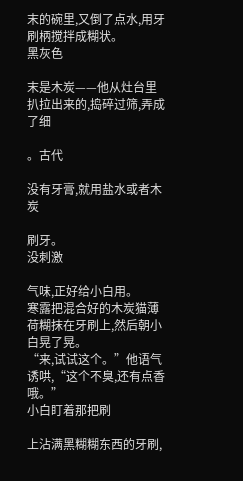末的碗里,又倒了点水,用牙刷柄搅拌成糊状。
黑灰色

末是木炭——他从灶台里扒拉出来的,捣碎过筛,弄成了细

。古代

没有牙膏,就用盐水或者木炭

刷牙。
没刺激

气味,正好给小白用。
寒露把混合好的木炭猫薄荷糊抹在牙刷上,然后朝小白晃了晃。
“来,试试这个。”他语气诱哄,“这个不臭,还有点香哦。”
小白盯着那把刷

上沾满黑糊糊东西的牙刷,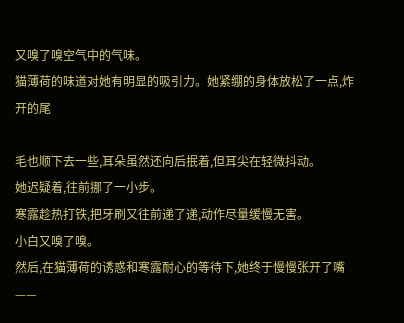又嗅了嗅空气中的气味。
猫薄荷的味道对她有明显的吸引力。她紧绷的身体放松了一点,炸开的尾

毛也顺下去一些,耳朵虽然还向后抿着,但耳尖在轻微抖动。
她迟疑着,往前挪了一小步。
寒露趁热打铁,把牙刷又往前递了递,动作尽量缓慢无害。
小白又嗅了嗅。
然后,在猫薄荷的诱惑和寒露耐心的等待下,她终于慢慢张开了嘴——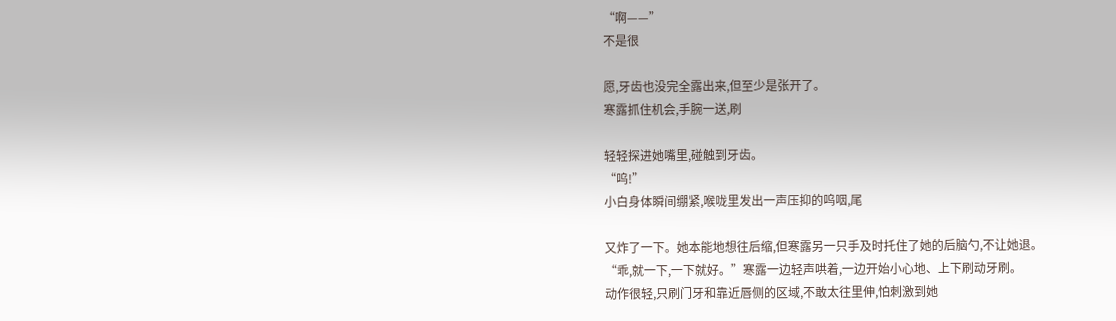“啊——”
不是很

愿,牙齿也没完全露出来,但至少是张开了。
寒露抓住机会,手腕一送,刷

轻轻探进她嘴里,碰触到牙齿。
“呜!”
小白身体瞬间绷紧,喉咙里发出一声压抑的呜咽,尾

又炸了一下。她本能地想往后缩,但寒露另一只手及时托住了她的后脑勺,不让她退。
“乖,就一下,一下就好。”寒露一边轻声哄着,一边开始小心地、上下刷动牙刷。
动作很轻,只刷门牙和靠近唇侧的区域,不敢太往里伸,怕刺激到她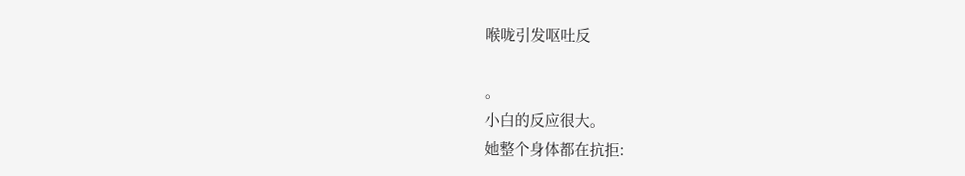喉咙引发呕吐反

。
小白的反应很大。
她整个身体都在抗拒: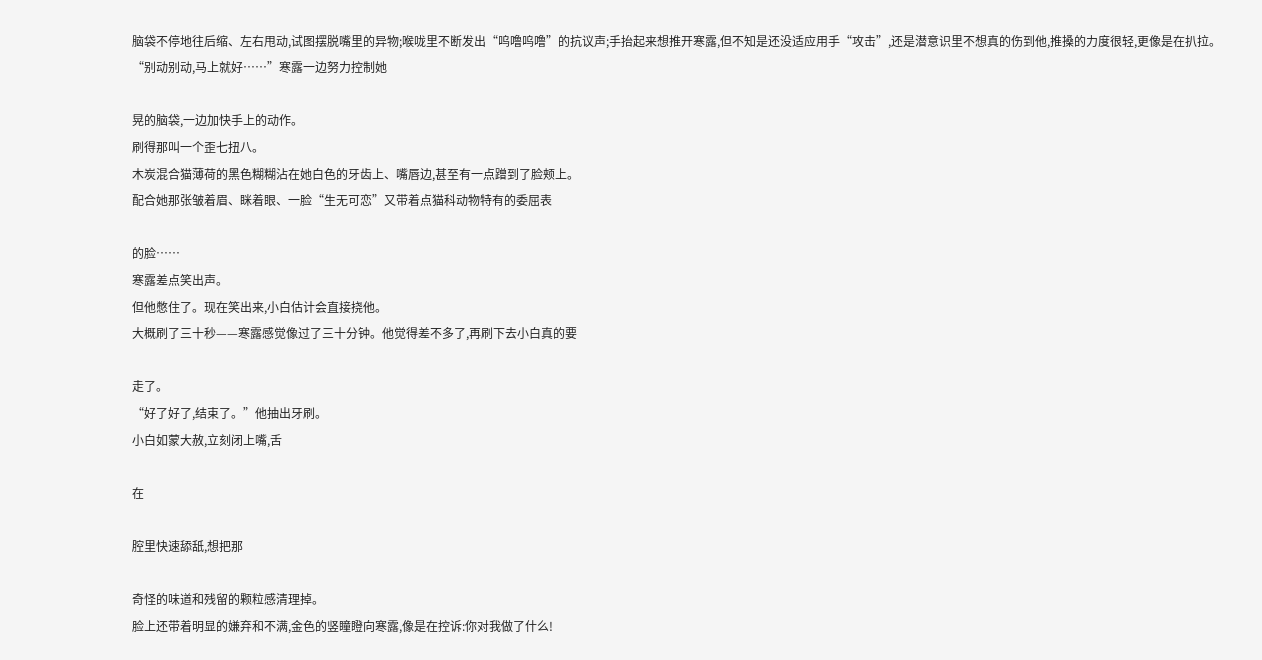脑袋不停地往后缩、左右甩动,试图摆脱嘴里的异物;喉咙里不断发出“呜噜呜噜”的抗议声;手抬起来想推开寒露,但不知是还没适应用手“攻击”,还是潜意识里不想真的伤到他,推搡的力度很轻,更像是在扒拉。
“别动别动,马上就好……”寒露一边努力控制她

晃的脑袋,一边加快手上的动作。
刷得那叫一个歪七扭八。
木炭混合猫薄荷的黑色糊糊沾在她白色的牙齿上、嘴唇边,甚至有一点蹭到了脸颊上。
配合她那张皱着眉、眯着眼、一脸“生无可恋”又带着点猫科动物特有的委屈表

的脸……
寒露差点笑出声。
但他憋住了。现在笑出来,小白估计会直接挠他。
大概刷了三十秒——寒露感觉像过了三十分钟。他觉得差不多了,再刷下去小白真的要

走了。
“好了好了,结束了。”他抽出牙刷。
小白如蒙大赦,立刻闭上嘴,舌

在

腔里快速舔舐,想把那

奇怪的味道和残留的颗粒感清理掉。
脸上还带着明显的嫌弃和不满,金色的竖瞳瞪向寒露,像是在控诉:你对我做了什么!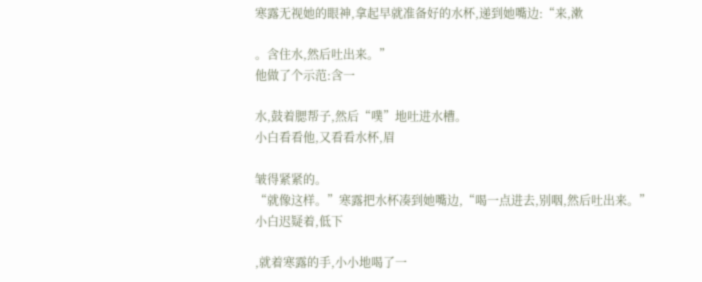寒露无视她的眼神,拿起早就准备好的水杯,递到她嘴边:“来,漱

。含住水,然后吐出来。”
他做了个示范:含一

水,鼓着腮帮子,然后“噗”地吐进水槽。
小白看看他,又看看水杯,眉

皱得紧紧的。
“就像这样。”寒露把水杯凑到她嘴边,“喝一点进去,别咽,然后吐出来。”
小白迟疑着,低下

,就着寒露的手,小小地喝了一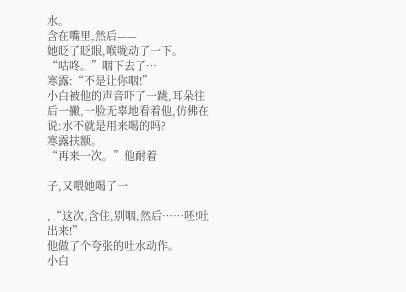水。
含在嘴里,然后——
她眨了眨眼,喉咙动了一下。
“咕咚。”咽下去了…
寒露:“不是让你咽!”
小白被他的声音吓了一跳,耳朵往后一撇,一脸无辜地看着他,仿佛在说:水不就是用来喝的吗?
寒露扶额。
“再来一次。”他耐着

子,又喂她喝了一

,“这次,含住,别咽,然后……呸!吐出来!”
他做了个夸张的吐水动作。
小白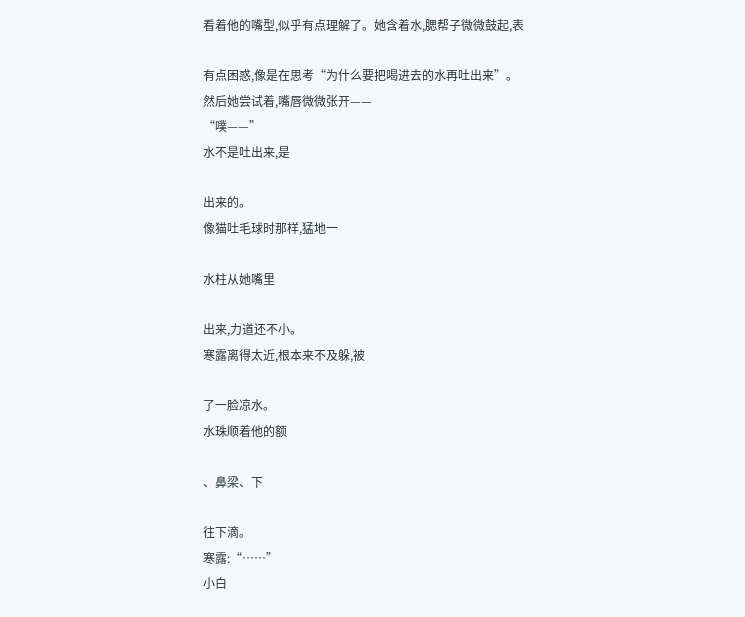看着他的嘴型,似乎有点理解了。她含着水,腮帮子微微鼓起,表

有点困惑,像是在思考“为什么要把喝进去的水再吐出来”。
然后她尝试着,嘴唇微微张开——
“噗——”
水不是吐出来,是

出来的。
像猫吐毛球时那样,猛地一

水柱从她嘴里

出来,力道还不小。
寒露离得太近,根本来不及躲,被

了一脸凉水。
水珠顺着他的额

、鼻梁、下

往下滴。
寒露:“……”
小白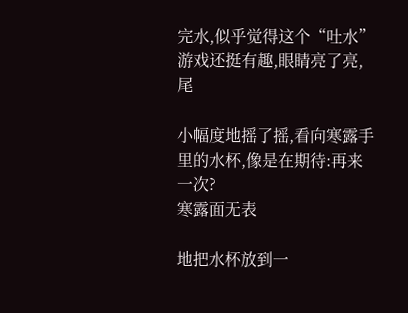完水,似乎觉得这个“吐水”游戏还挺有趣,眼睛亮了亮,尾

小幅度地摇了摇,看向寒露手里的水杯,像是在期待:再来一次?
寒露面无表

地把水杯放到一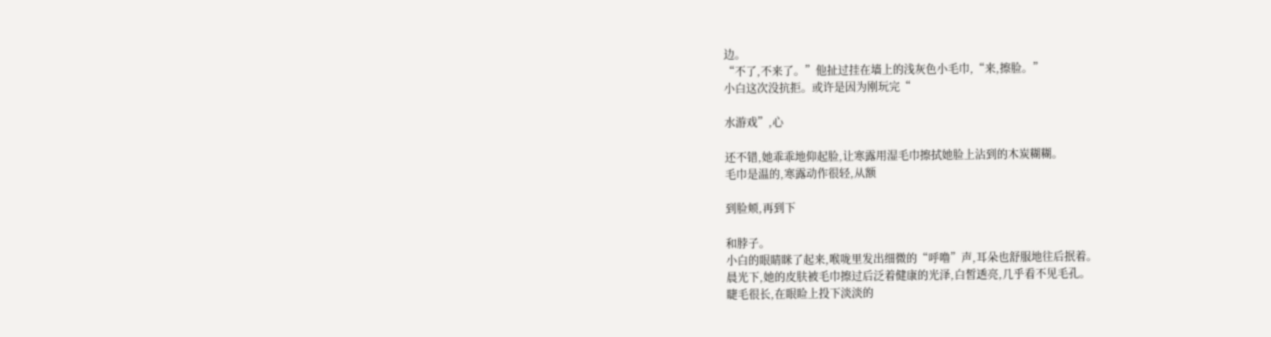边。
“不了,不来了。”他扯过挂在墙上的浅灰色小毛巾,“来,擦脸。”
小白这次没抗拒。或许是因为刚玩完“

水游戏”,心

还不错,她乖乖地仰起脸,让寒露用湿毛巾擦拭她脸上沾到的木炭糊糊。
毛巾是温的,寒露动作很轻,从额

到脸颊,再到下

和脖子。
小白的眼睛眯了起来,喉咙里发出细微的“呼噜”声,耳朵也舒服地往后抿着。
晨光下,她的皮肤被毛巾擦过后泛着健康的光泽,白皙透亮,几乎看不见毛孔。
睫毛很长,在眼睑上投下淡淡的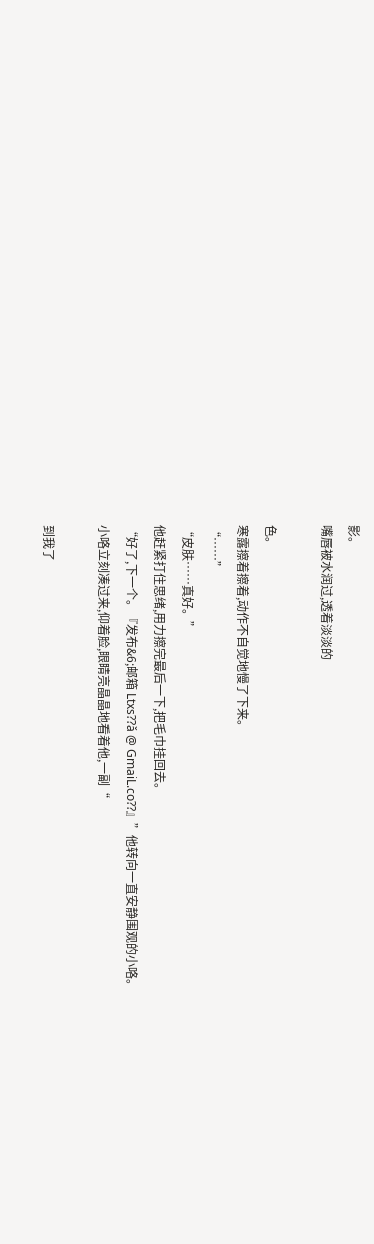影。
嘴唇被水润过,透着淡淡的

色。
寒露擦着擦着,动作不自觉地慢了下来。
“……”
“皮肤……真好。”
他赶紧打住思绪,用力擦完最后一下,把毛巾挂回去。
“好了,下一个。『发布&6;邮箱 Ltxs??ǎ @ GmaiL.co??』”他转向一直安静围观的小咯。
小咯立刻凑过来,仰着脸,眼睛亮晶晶地看着他,一副“

到我了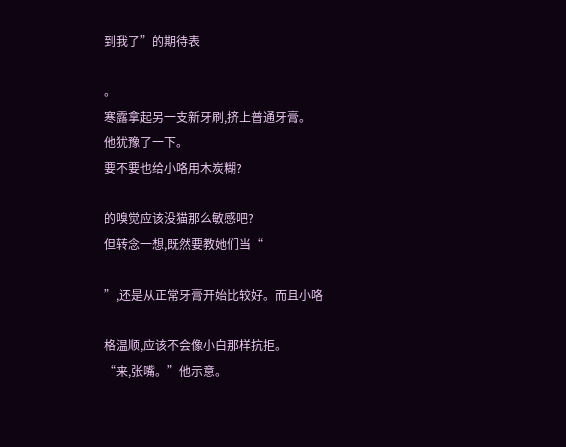到我了”的期待表

。
寒露拿起另一支新牙刷,挤上普通牙膏。
他犹豫了一下。
要不要也给小咯用木炭糊?

的嗅觉应该没猫那么敏感吧?
但转念一想,既然要教她们当“

”,还是从正常牙膏开始比较好。而且小咯

格温顺,应该不会像小白那样抗拒。
“来,张嘴。”他示意。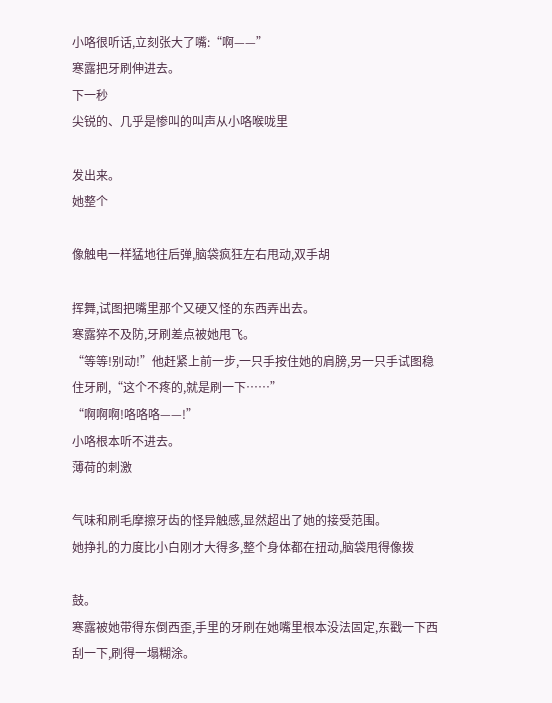小咯很听话,立刻张大了嘴:“啊——”
寒露把牙刷伸进去。
下一秒
尖锐的、几乎是惨叫的叫声从小咯喉咙里

发出来。
她整个

像触电一样猛地往后弹,脑袋疯狂左右甩动,双手胡

挥舞,试图把嘴里那个又硬又怪的东西弄出去。
寒露猝不及防,牙刷差点被她甩飞。
“等等!别动!”他赶紧上前一步,一只手按住她的肩膀,另一只手试图稳住牙刷,“这个不疼的,就是刷一下……”
“啊啊啊!咯咯咯——!”
小咯根本听不进去。
薄荷的刺激

气味和刷毛摩擦牙齿的怪异触感,显然超出了她的接受范围。
她挣扎的力度比小白刚才大得多,整个身体都在扭动,脑袋甩得像拨

鼓。
寒露被她带得东倒西歪,手里的牙刷在她嘴里根本没法固定,东戳一下西刮一下,刷得一塌糊涂。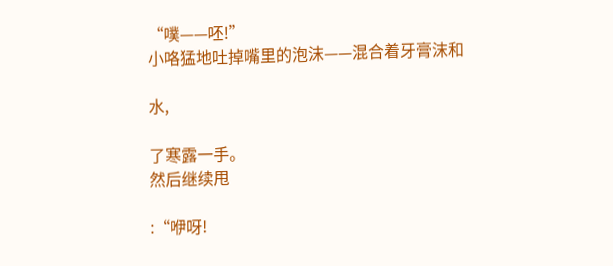“噗——呸!”
小咯猛地吐掉嘴里的泡沫——混合着牙膏沫和

水,

了寒露一手。
然后继续甩

:“咿呀!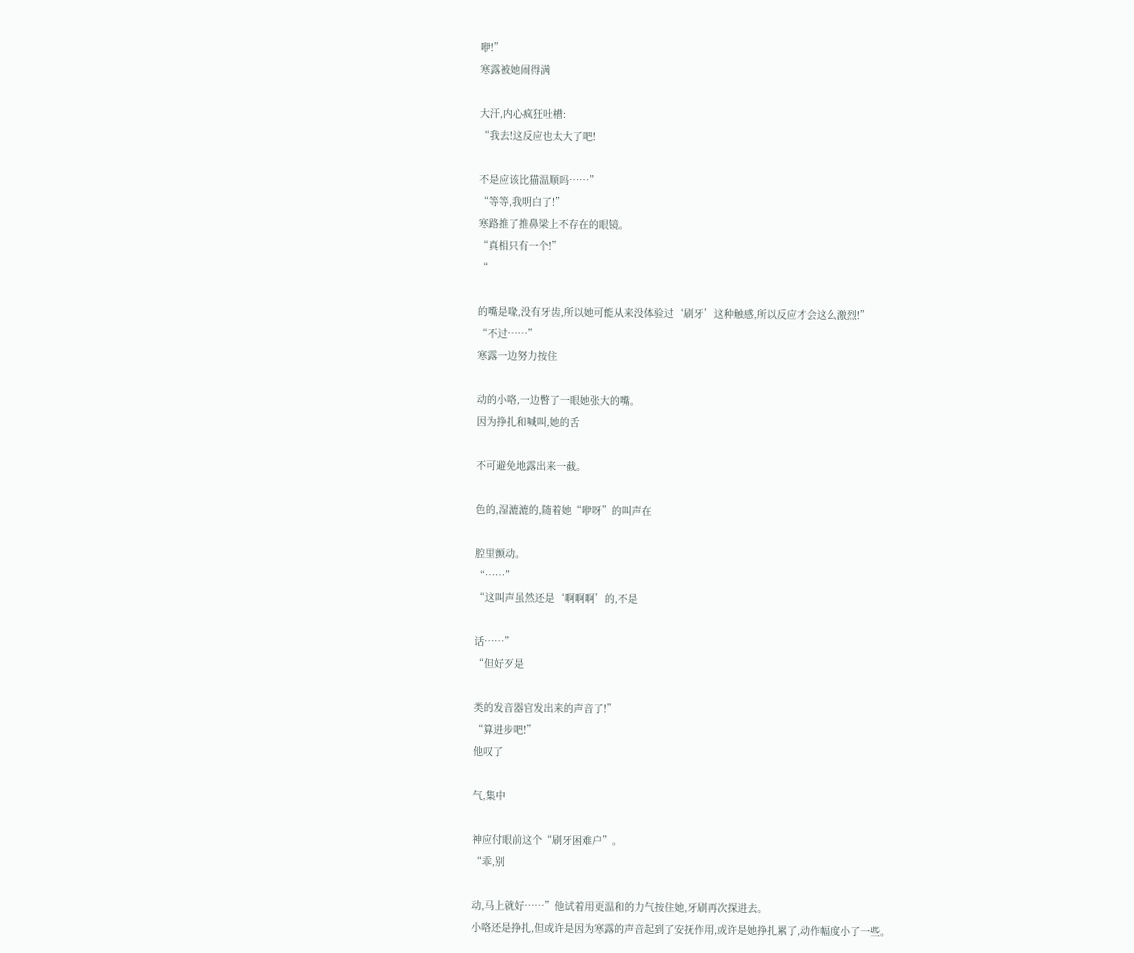咿!”
寒露被她闹得满

大汗,内心疯狂吐槽:
“我去!这反应也太大了吧!

不是应该比猫温顺吗……”
“等等,我明白了!”
寒路推了推鼻梁上不存在的眼镜。
“真相只有一个!”
“

的嘴是喙,没有牙齿,所以她可能从来没体验过‘刷牙’这种触感,所以反应才会这么激烈!”
“不过……”
寒露一边努力按住

动的小咯,一边瞥了一眼她张大的嘴。
因为挣扎和喊叫,她的舌

不可避免地露出来一截。

色的,湿漉漉的,随着她“咿呀”的叫声在

腔里颤动。
“……”
“这叫声虽然还是‘啊啊啊’的,不是

话……”
“但好歹是

类的发音器官发出来的声音了!”
“算进步吧!”
他叹了

气,集中

神应付眼前这个“刷牙困难户”。
“乖,别

动,马上就好……”他试着用更温和的力气按住她,牙刷再次探进去。
小咯还是挣扎,但或许是因为寒露的声音起到了安抚作用,或许是她挣扎累了,动作幅度小了一些。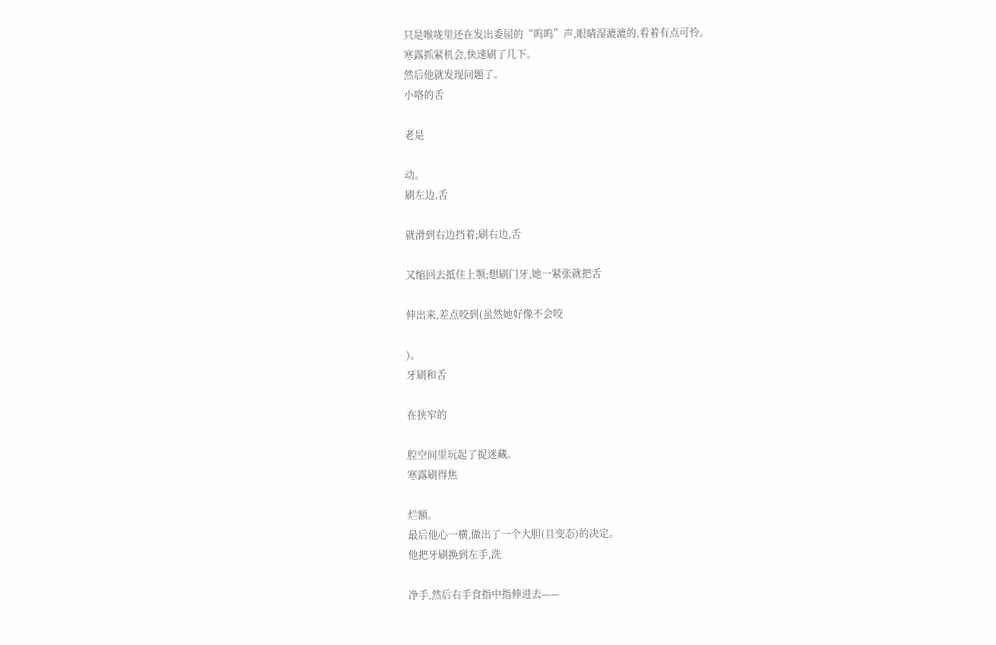只是喉咙里还在发出委屈的“呜呜”声,眼睛湿漉漉的,看着有点可怜。
寒露抓紧机会,快速刷了几下。
然后他就发现问题了。
小咯的舌

老是

动。
刷左边,舌

就滑到右边挡着;刷右边,舌

又缩回去抵住上颚;想刷门牙,她一紧张就把舌

伸出来,差点咬到(虽然她好像不会咬

)。
牙刷和舌

在狭窄的

腔空间里玩起了捉迷藏。
寒露刷得焦

烂额。
最后他心一横,做出了一个大胆(且变态)的决定。
他把牙刷换到左手,洗

净手,然后右手食指中指伸进去——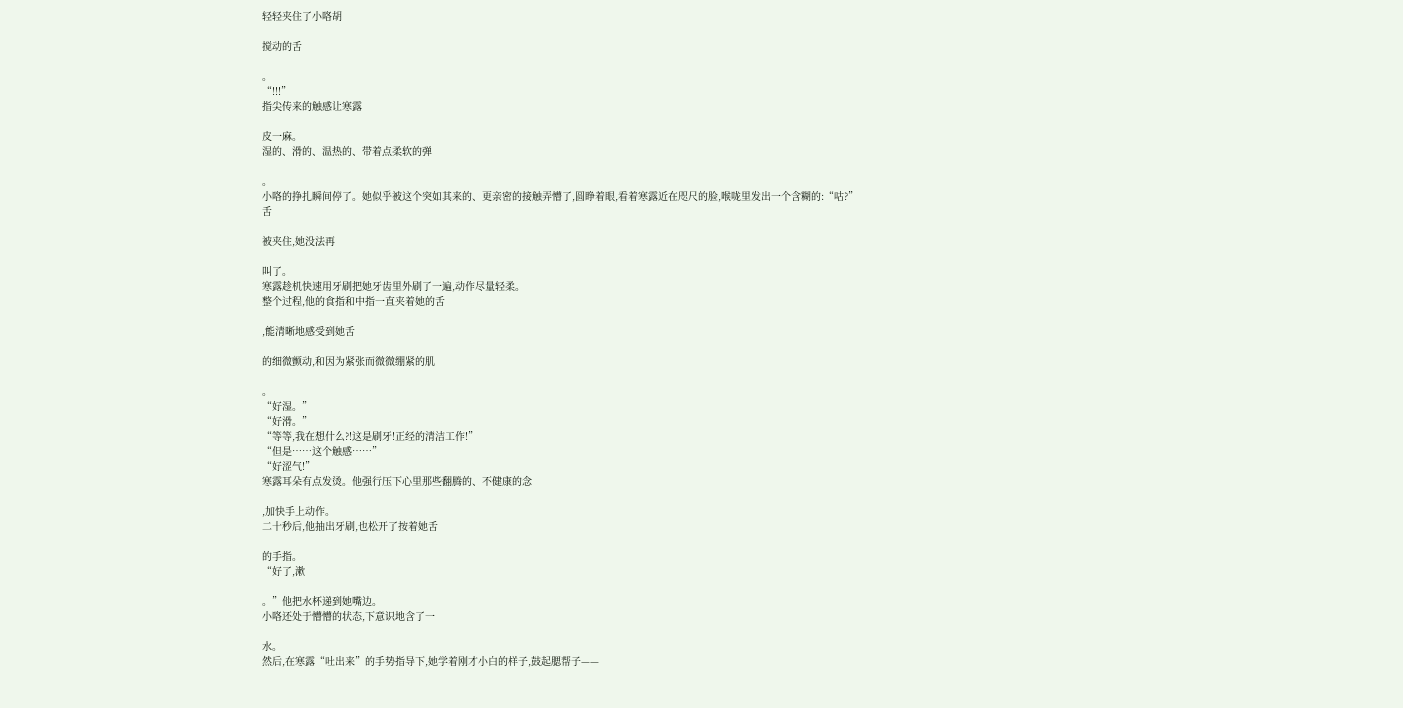轻轻夹住了小咯胡

搅动的舌

。
“!!!”
指尖传来的触感让寒露

皮一麻。
湿的、滑的、温热的、带着点柔软的弹

。
小咯的挣扎瞬间停了。她似乎被这个突如其来的、更亲密的接触弄懵了,圆睁着眼,看着寒露近在咫尺的脸,喉咙里发出一个含糊的:“咕?”
舌

被夹住,她没法再

叫了。
寒露趁机快速用牙刷把她牙齿里外刷了一遍,动作尽量轻柔。
整个过程,他的食指和中指一直夹着她的舌

,能清晰地感受到她舌

的细微颤动,和因为紧张而微微绷紧的肌

。
“好湿。”
“好滑。”
“等等,我在想什么?!这是刷牙!正经的清洁工作!”
“但是……这个触感……”
“好涩气!”
寒露耳朵有点发烫。他强行压下心里那些翻腾的、不健康的念

,加快手上动作。
二十秒后,他抽出牙刷,也松开了按着她舌

的手指。
“好了,漱

。”他把水杯递到她嘴边。
小咯还处于懵懵的状态,下意识地含了一

水。
然后,在寒露“吐出来”的手势指导下,她学着刚才小白的样子,鼓起腮帮子——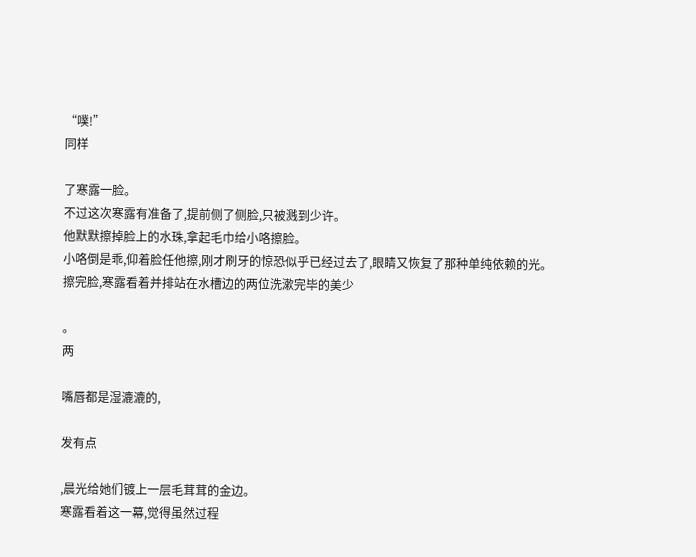“噗!”
同样

了寒露一脸。
不过这次寒露有准备了,提前侧了侧脸,只被溅到少许。
他默默擦掉脸上的水珠,拿起毛巾给小咯擦脸。
小咯倒是乖,仰着脸任他擦,刚才刷牙的惊恐似乎已经过去了,眼睛又恢复了那种单纯依赖的光。
擦完脸,寒露看着并排站在水槽边的两位洗漱完毕的美少

。
两

嘴唇都是湿漉漉的,

发有点

,晨光给她们镀上一层毛茸茸的金边。
寒露看着这一幕,觉得虽然过程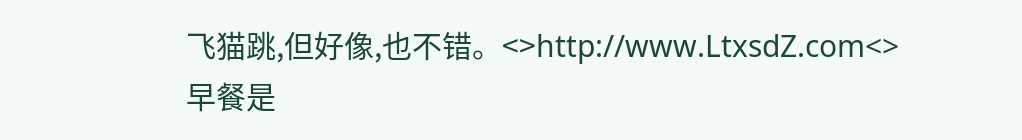飞猫跳,但好像,也不错。<>http://www.LtxsdZ.com<>
早餐是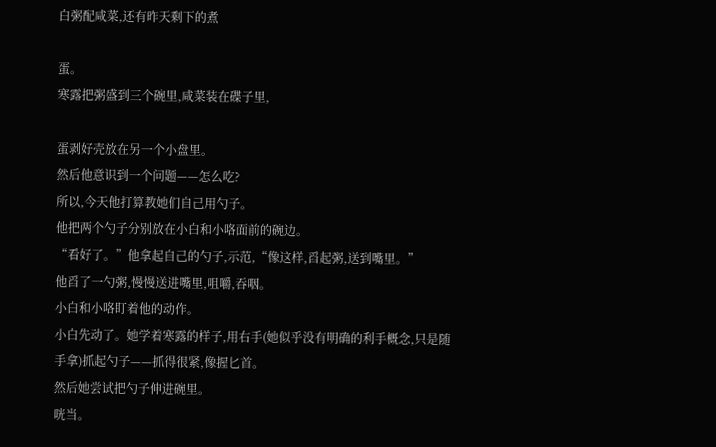白粥配咸菜,还有昨天剩下的煮

蛋。
寒露把粥盛到三个碗里,咸菜装在碟子里,

蛋剥好壳放在另一个小盘里。
然后他意识到一个问题——怎么吃?
所以,今天他打算教她们自己用勺子。
他把两个勺子分别放在小白和小咯面前的碗边。
“看好了。”他拿起自己的勺子,示范,“像这样,舀起粥,送到嘴里。”
他舀了一勺粥,慢慢送进嘴里,咀嚼,吞咽。
小白和小咯盯着他的动作。
小白先动了。她学着寒露的样子,用右手(她似乎没有明确的利手概念,只是随手拿)抓起勺子——抓得很紧,像握匕首。
然后她尝试把勺子伸进碗里。
咣当。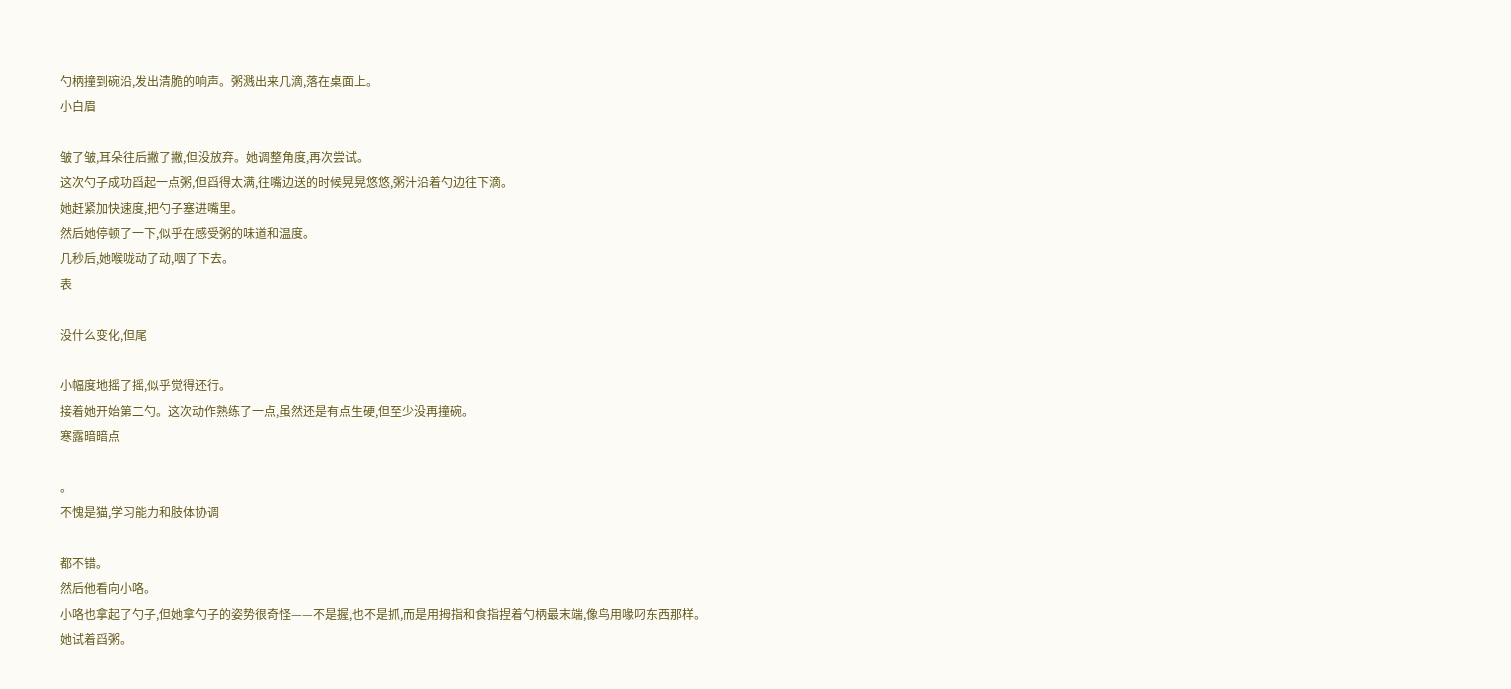勺柄撞到碗沿,发出清脆的响声。粥溅出来几滴,落在桌面上。
小白眉

皱了皱,耳朵往后撇了撇,但没放弃。她调整角度,再次尝试。
这次勺子成功舀起一点粥,但舀得太满,往嘴边送的时候晃晃悠悠,粥汁沿着勺边往下滴。
她赶紧加快速度,把勺子塞进嘴里。
然后她停顿了一下,似乎在感受粥的味道和温度。
几秒后,她喉咙动了动,咽了下去。
表

没什么变化,但尾

小幅度地摇了摇,似乎觉得还行。
接着她开始第二勺。这次动作熟练了一点,虽然还是有点生硬,但至少没再撞碗。
寒露暗暗点

。
不愧是猫,学习能力和肢体协调

都不错。
然后他看向小咯。
小咯也拿起了勺子,但她拿勺子的姿势很奇怪——不是握,也不是抓,而是用拇指和食指捏着勺柄最末端,像鸟用喙叼东西那样。
她试着舀粥。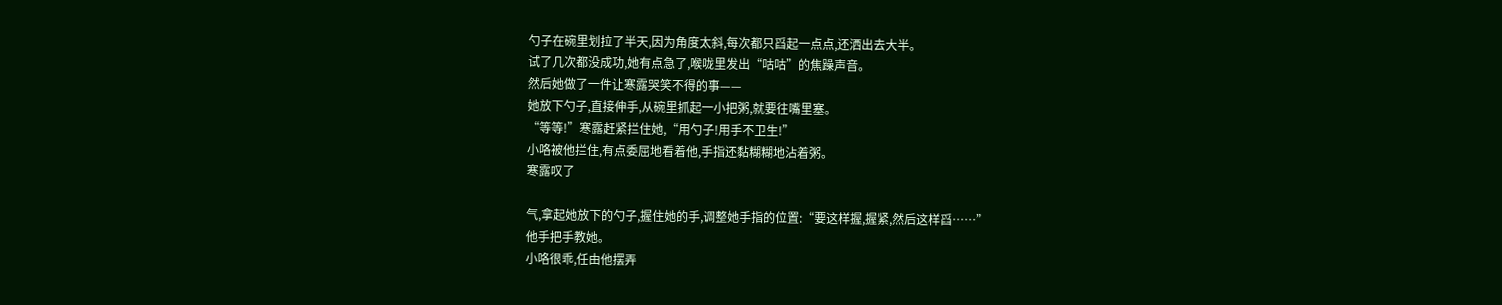勺子在碗里划拉了半天,因为角度太斜,每次都只舀起一点点,还洒出去大半。
试了几次都没成功,她有点急了,喉咙里发出“咕咕”的焦躁声音。
然后她做了一件让寒露哭笑不得的事——
她放下勺子,直接伸手,从碗里抓起一小把粥,就要往嘴里塞。
“等等!”寒露赶紧拦住她,“用勺子!用手不卫生!”
小咯被他拦住,有点委屈地看着他,手指还黏糊糊地沾着粥。
寒露叹了

气,拿起她放下的勺子,握住她的手,调整她手指的位置:“要这样握,握紧,然后这样舀……”
他手把手教她。
小咯很乖,任由他摆弄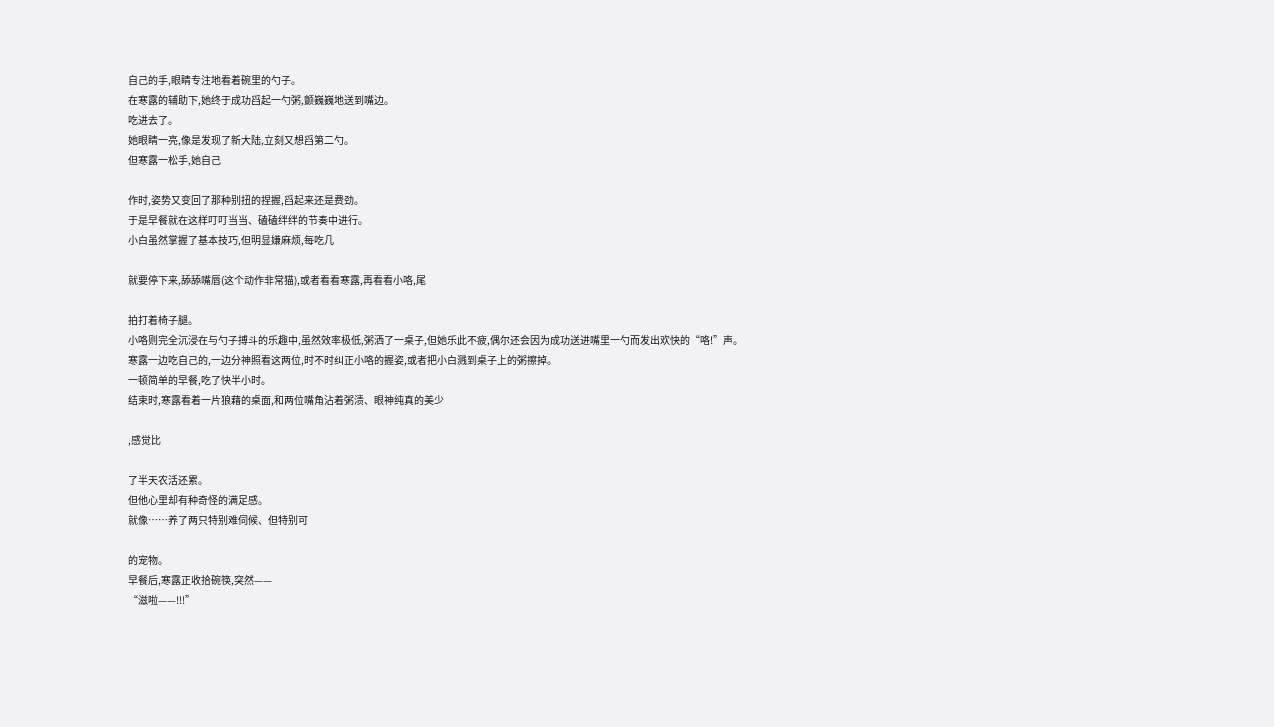自己的手,眼睛专注地看着碗里的勺子。
在寒露的辅助下,她终于成功舀起一勺粥,颤巍巍地送到嘴边。
吃进去了。
她眼睛一亮,像是发现了新大陆,立刻又想舀第二勺。
但寒露一松手,她自己

作时,姿势又变回了那种别扭的捏握,舀起来还是费劲。
于是早餐就在这样叮叮当当、磕磕绊绊的节奏中进行。
小白虽然掌握了基本技巧,但明显嫌麻烦,每吃几

就要停下来,舔舔嘴唇(这个动作非常猫),或者看看寒露,再看看小咯,尾

拍打着椅子腿。
小咯则完全沉浸在与勺子搏斗的乐趣中,虽然效率极低,粥洒了一桌子,但她乐此不疲,偶尔还会因为成功送进嘴里一勺而发出欢快的“咯!”声。
寒露一边吃自己的,一边分神照看这两位,时不时纠正小咯的握姿,或者把小白溅到桌子上的粥擦掉。
一顿简单的早餐,吃了快半小时。
结束时,寒露看着一片狼藉的桌面,和两位嘴角沾着粥渍、眼神纯真的美少

,感觉比

了半天农活还累。
但他心里却有种奇怪的满足感。
就像……养了两只特别难伺候、但特别可

的宠物。
早餐后,寒露正收拾碗筷,突然——
“滋啦——!!!”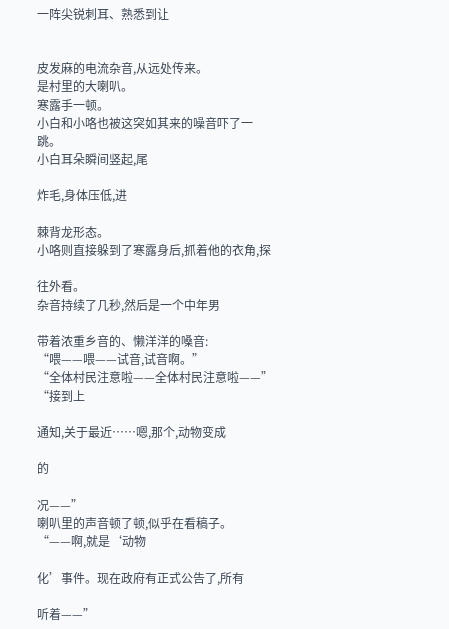一阵尖锐刺耳、熟悉到让


皮发麻的电流杂音,从远处传来。
是村里的大喇叭。
寒露手一顿。
小白和小咯也被这突如其来的噪音吓了一跳。
小白耳朵瞬间竖起,尾

炸毛,身体压低,进

棘背龙形态。
小咯则直接躲到了寒露身后,抓着他的衣角,探

往外看。
杂音持续了几秒,然后是一个中年男

带着浓重乡音的、懒洋洋的嗓音:
“喂——喂——试音,试音啊。”
“全体村民注意啦——全体村民注意啦——”
“接到上

通知,关于最近……嗯,那个,动物变成

的

况——”
喇叭里的声音顿了顿,似乎在看稿子。
“——啊,就是‘动物

化’事件。现在政府有正式公告了,所有

听着——”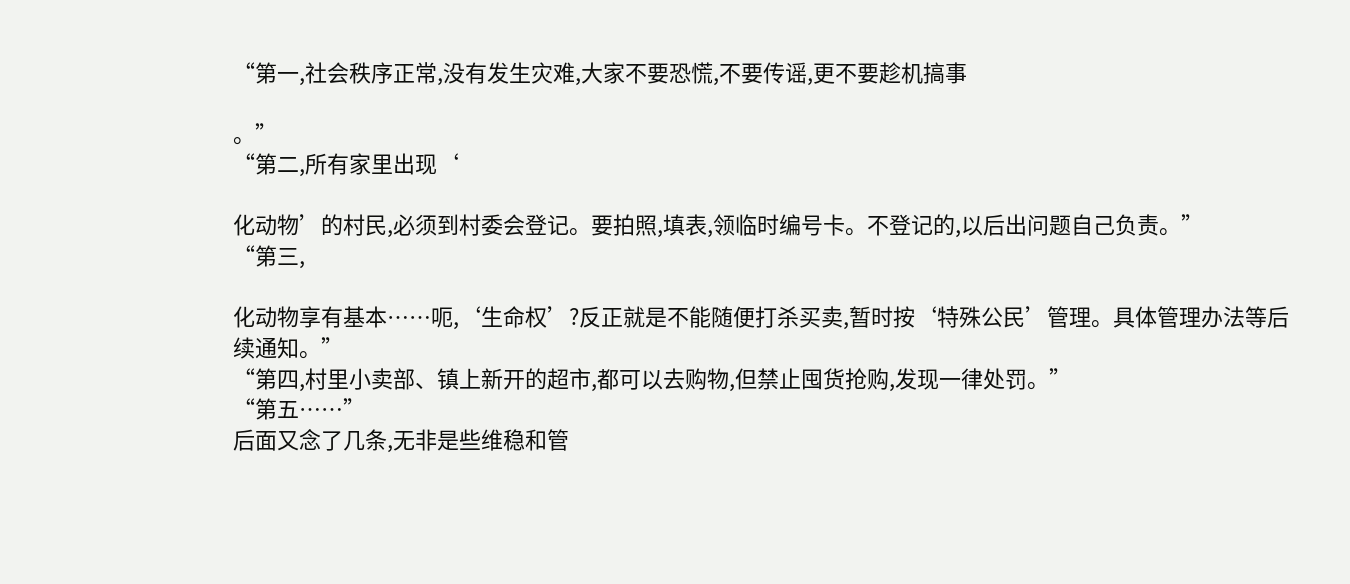“第一,社会秩序正常,没有发生灾难,大家不要恐慌,不要传谣,更不要趁机搞事

。”
“第二,所有家里出现‘

化动物’的村民,必须到村委会登记。要拍照,填表,领临时编号卡。不登记的,以后出问题自己负责。”
“第三,

化动物享有基本……呃,‘生命权’?反正就是不能随便打杀买卖,暂时按‘特殊公民’管理。具体管理办法等后续通知。”
“第四,村里小卖部、镇上新开的超市,都可以去购物,但禁止囤货抢购,发现一律处罚。”
“第五……”
后面又念了几条,无非是些维稳和管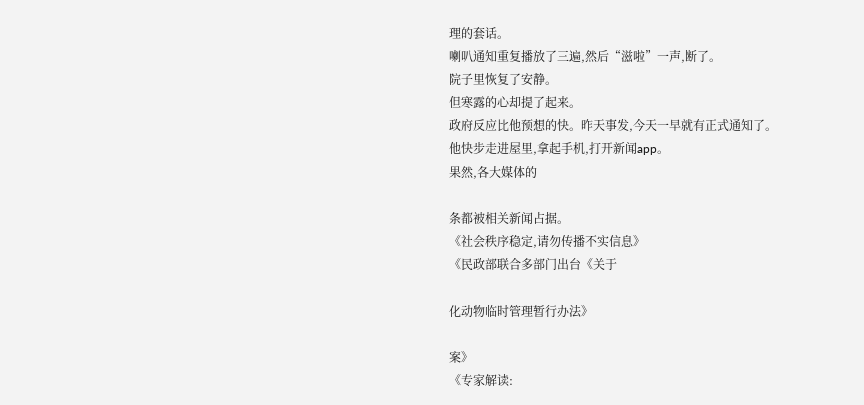理的套话。
喇叭通知重复播放了三遍,然后“滋啦”一声,断了。
院子里恢复了安静。
但寒露的心却提了起来。
政府反应比他预想的快。昨天事发,今天一早就有正式通知了。
他快步走进屋里,拿起手机,打开新闻app。
果然,各大媒体的

条都被相关新闻占据。
《社会秩序稳定,请勿传播不实信息》
《民政部联合多部门出台《关于

化动物临时管理暂行办法》

案》
《专家解读: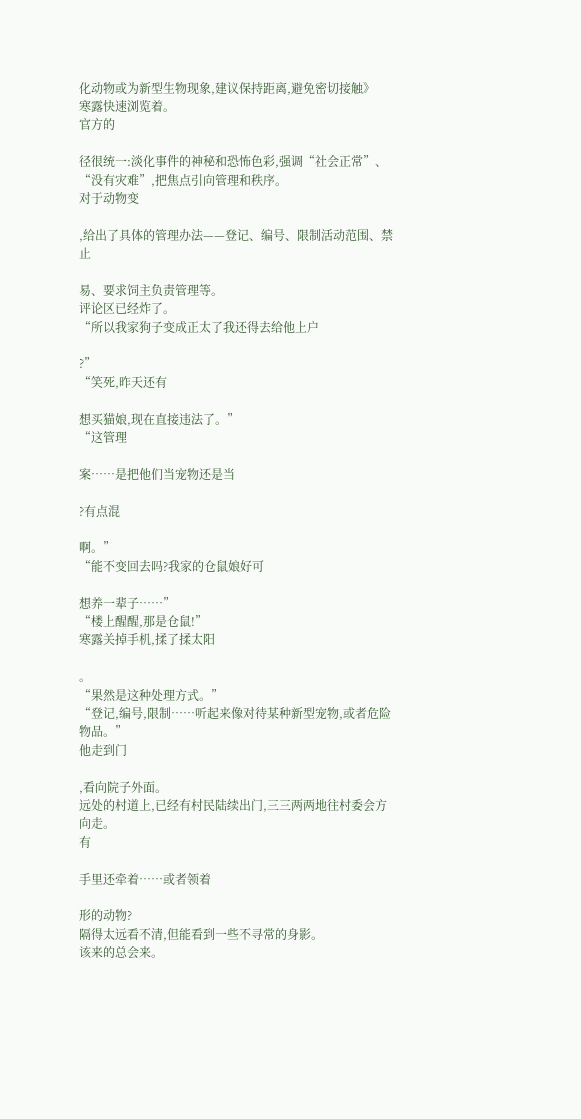化动物或为新型生物现象,建议保持距离,避免密切接触》
寒露快速浏览着。
官方的

径很统一:淡化事件的神秘和恐怖色彩,强调“社会正常”、“没有灾难”,把焦点引向管理和秩序。
对于动物变

,给出了具体的管理办法——登记、编号、限制活动范围、禁止

易、要求饲主负责管理等。
评论区已经炸了。
“所以我家狗子变成正太了我还得去给他上户

?”
“笑死,昨天还有

想买猫娘,现在直接违法了。”
“这管理

案……是把他们当宠物还是当

?有点混

啊。”
“能不变回去吗?我家的仓鼠娘好可

想养一辈子……”
“楼上醒醒,那是仓鼠!”
寒露关掉手机,揉了揉太阳

。
“果然是这种处理方式。”
“登记,编号,限制……听起来像对待某种新型宠物,或者危险物品。”
他走到门

,看向院子外面。
远处的村道上,已经有村民陆续出门,三三两两地往村委会方向走。
有

手里还牵着……或者领着

形的动物?
隔得太远看不清,但能看到一些不寻常的身影。
该来的总会来。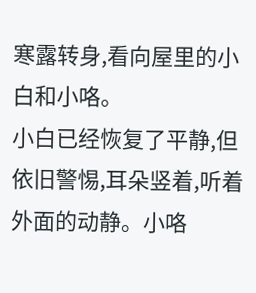寒露转身,看向屋里的小白和小咯。
小白已经恢复了平静,但依旧警惕,耳朵竖着,听着外面的动静。小咯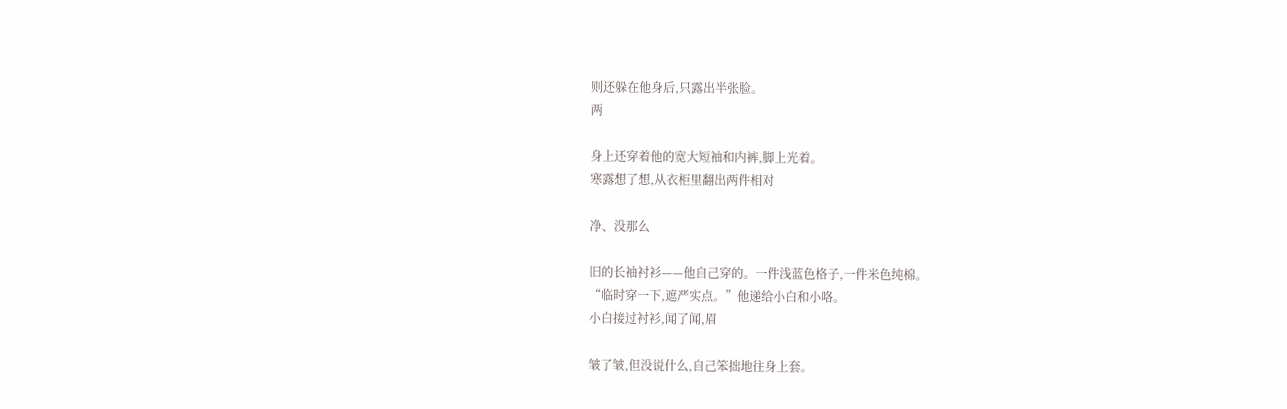则还躲在他身后,只露出半张脸。
两

身上还穿着他的宽大短袖和内裤,脚上光着。
寒露想了想,从衣柜里翻出两件相对

净、没那么

旧的长袖衬衫——他自己穿的。一件浅蓝色格子,一件米色纯棉。
“临时穿一下,遮严实点。”他递给小白和小咯。
小白接过衬衫,闻了闻,眉

皱了皱,但没说什么,自己笨拙地往身上套。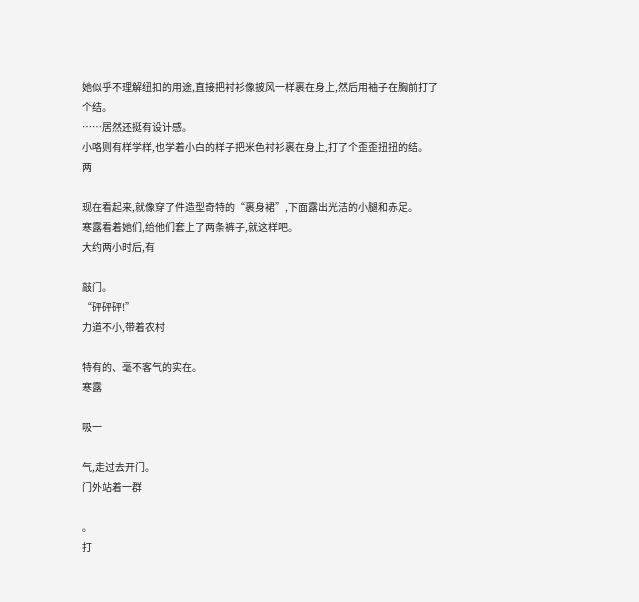她似乎不理解纽扣的用途,直接把衬衫像披风一样裹在身上,然后用袖子在胸前打了个结。
……居然还挺有设计感。
小咯则有样学样,也学着小白的样子把米色衬衫裹在身上,打了个歪歪扭扭的结。
两

现在看起来,就像穿了件造型奇特的“裹身裙”,下面露出光洁的小腿和赤足。
寒露看着她们,给他们套上了两条裤子,就这样吧。
大约两小时后,有

敲门。
“砰砰砰!”
力道不小,带着农村

特有的、毫不客气的实在。
寒露

吸一

气,走过去开门。
门外站着一群

。
打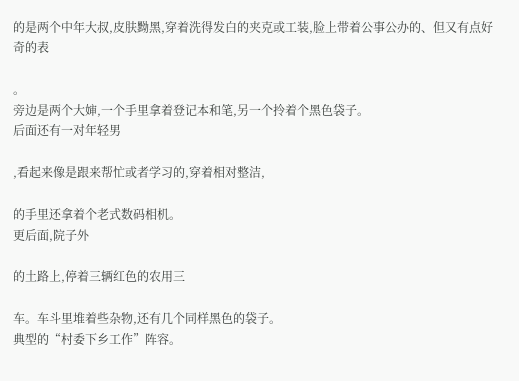的是两个中年大叔,皮肤黝黑,穿着洗得发白的夹克或工装,脸上带着公事公办的、但又有点好奇的表

。
旁边是两个大婶,一个手里拿着登记本和笔,另一个拎着个黑色袋子。
后面还有一对年轻男

,看起来像是跟来帮忙或者学习的,穿着相对整洁,

的手里还拿着个老式数码相机。
更后面,院子外

的土路上,停着三辆红色的农用三

车。车斗里堆着些杂物,还有几个同样黑色的袋子。
典型的“村委下乡工作”阵容。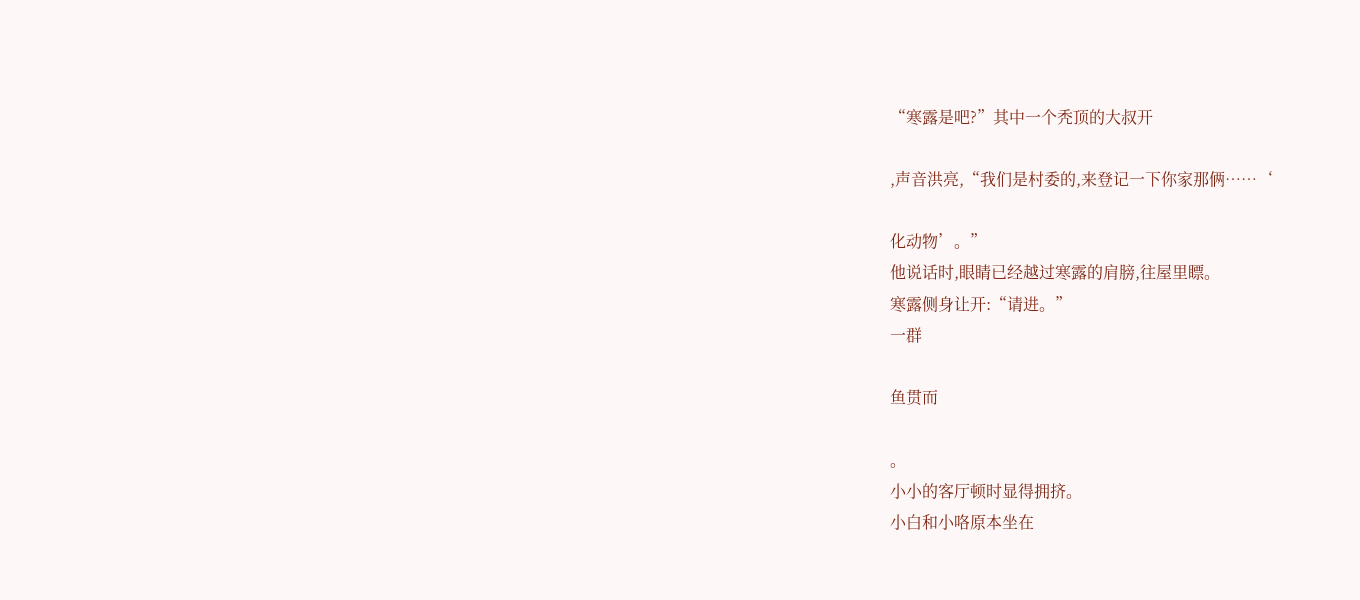“寒露是吧?”其中一个秃顶的大叔开

,声音洪亮,“我们是村委的,来登记一下你家那俩……‘

化动物’。”
他说话时,眼睛已经越过寒露的肩膀,往屋里瞟。
寒露侧身让开:“请进。”
一群

鱼贯而

。
小小的客厅顿时显得拥挤。
小白和小咯原本坐在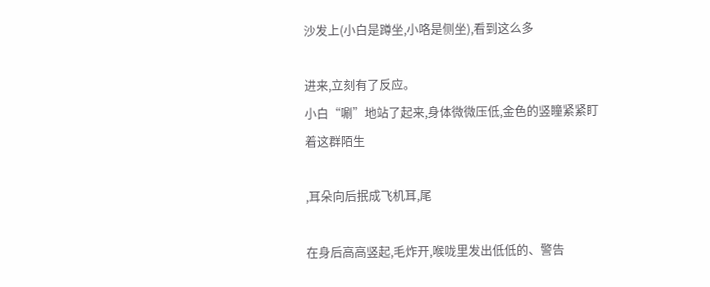沙发上(小白是蹲坐,小咯是侧坐),看到这么多

进来,立刻有了反应。
小白“唰”地站了起来,身体微微压低,金色的竖瞳紧紧盯着这群陌生

,耳朵向后抿成飞机耳,尾

在身后高高竖起,毛炸开,喉咙里发出低低的、警告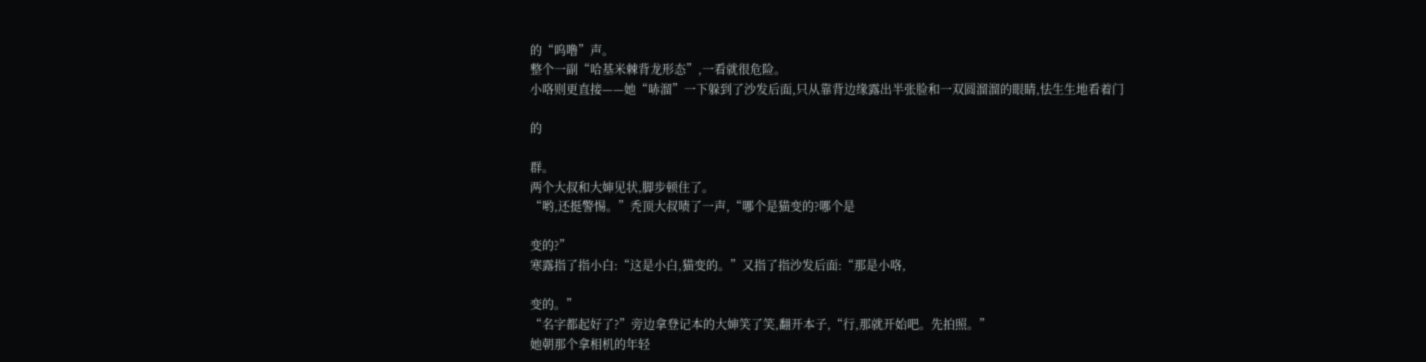的“呜噜”声。
整个一副“哈基米棘背龙形态”,一看就很危险。
小咯则更直接——她“哧溜”一下躲到了沙发后面,只从靠背边缘露出半张脸和一双圆溜溜的眼睛,怯生生地看着门

的

群。
两个大叔和大婶见状,脚步顿住了。
“哟,还挺警惕。”秃顶大叔啧了一声,“哪个是猫变的?哪个是

变的?”
寒露指了指小白:“这是小白,猫变的。”又指了指沙发后面:“那是小咯,

变的。”
“名字都起好了?”旁边拿登记本的大婶笑了笑,翻开本子,“行,那就开始吧。先拍照。”
她朝那个拿相机的年轻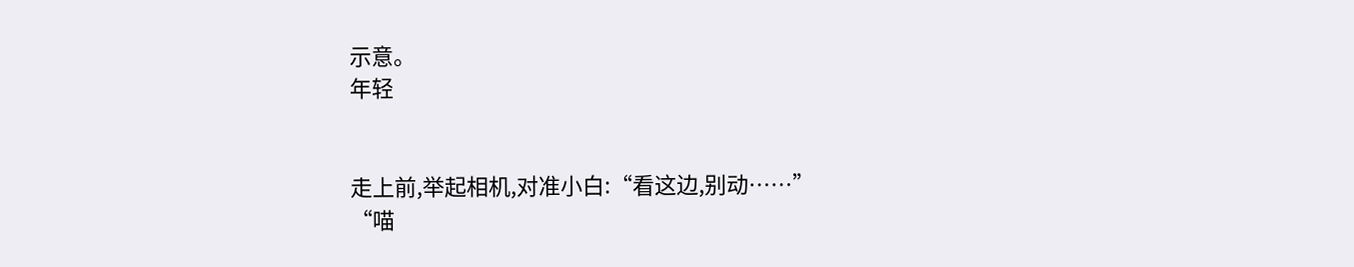示意。
年轻


走上前,举起相机,对准小白:“看这边,别动……”
“喵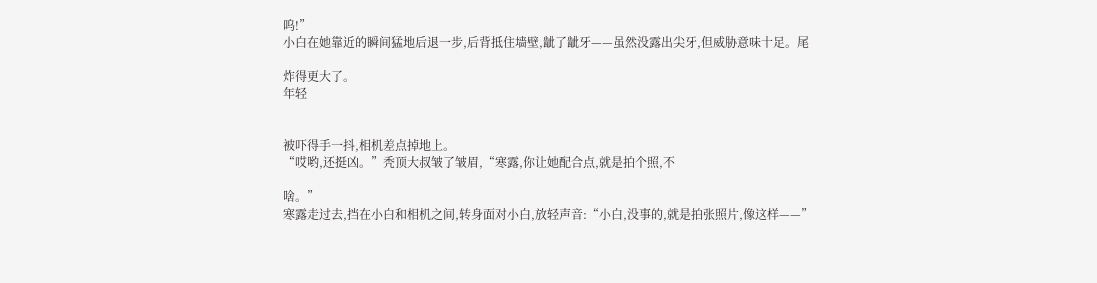呜!”
小白在她靠近的瞬间猛地后退一步,后背抵住墙壁,龇了龇牙——虽然没露出尖牙,但威胁意味十足。尾

炸得更大了。
年轻


被吓得手一抖,相机差点掉地上。
“哎哟,还挺凶。”秃顶大叔皱了皱眉,“寒露,你让她配合点,就是拍个照,不

啥。”
寒露走过去,挡在小白和相机之间,转身面对小白,放轻声音:“小白,没事的,就是拍张照片,像这样——”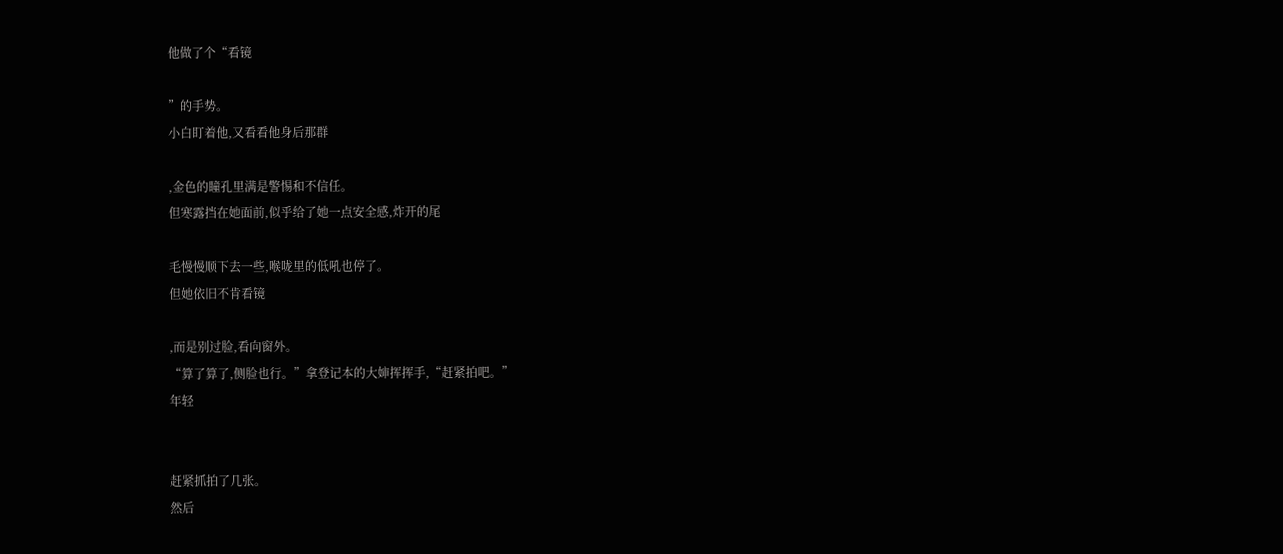他做了个“看镜

”的手势。
小白盯着他,又看看他身后那群

,金色的瞳孔里满是警惕和不信任。
但寒露挡在她面前,似乎给了她一点安全感,炸开的尾

毛慢慢顺下去一些,喉咙里的低吼也停了。
但她依旧不肯看镜

,而是别过脸,看向窗外。
“算了算了,侧脸也行。”拿登记本的大婶挥挥手,“赶紧拍吧。”
年轻


赶紧抓拍了几张。
然后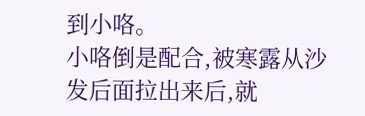到小咯。
小咯倒是配合,被寒露从沙发后面拉出来后,就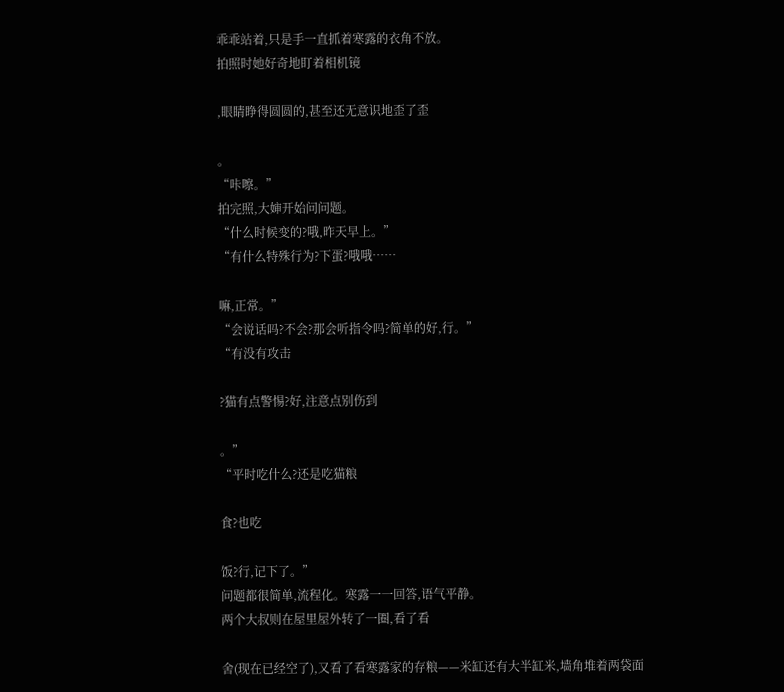乖乖站着,只是手一直抓着寒露的衣角不放。
拍照时她好奇地盯着相机镜

,眼睛睁得圆圆的,甚至还无意识地歪了歪

。
“咔嚓。”
拍完照,大婶开始问问题。
“什么时候变的?哦,昨天早上。”
“有什么特殊行为?下蛋?哦哦……

嘛,正常。”
“会说话吗?不会?那会听指令吗?简单的好,行。”
“有没有攻击

?猫有点警惕?好,注意点别伤到

。”
“平时吃什么?还是吃猫粮

食?也吃

饭?行,记下了。”
问题都很简单,流程化。寒露一一回答,语气平静。
两个大叔则在屋里屋外转了一圈,看了看

舍(现在已经空了),又看了看寒露家的存粮——米缸还有大半缸米,墙角堆着两袋面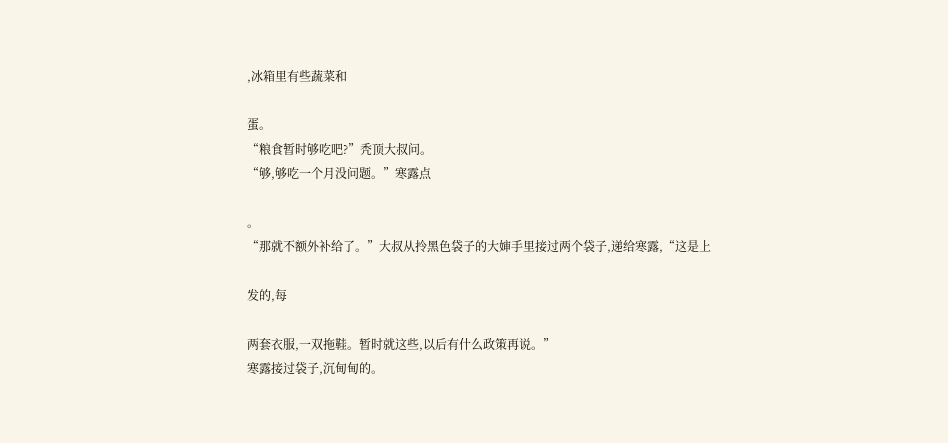,冰箱里有些蔬菜和

蛋。
“粮食暂时够吃吧?”秃顶大叔问。
“够,够吃一个月没问题。”寒露点

。
“那就不额外补给了。”大叔从拎黑色袋子的大婶手里接过两个袋子,递给寒露,“这是上

发的,每

两套衣服,一双拖鞋。暂时就这些,以后有什么政策再说。”
寒露接过袋子,沉甸甸的。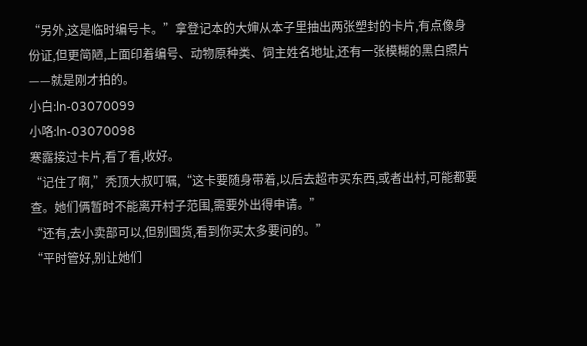“另外,这是临时编号卡。”拿登记本的大婶从本子里抽出两张塑封的卡片,有点像身份证,但更简陋,上面印着编号、动物原种类、饲主姓名地址,还有一张模糊的黑白照片——就是刚才拍的。
小白:ln-03070099
小咯:ln-03070098
寒露接过卡片,看了看,收好。
“记住了啊,”秃顶大叔叮嘱,“这卡要随身带着,以后去超市买东西,或者出村,可能都要查。她们俩暂时不能离开村子范围,需要外出得申请。”
“还有,去小卖部可以,但别囤货,看到你买太多要问的。”
“平时管好,别让她们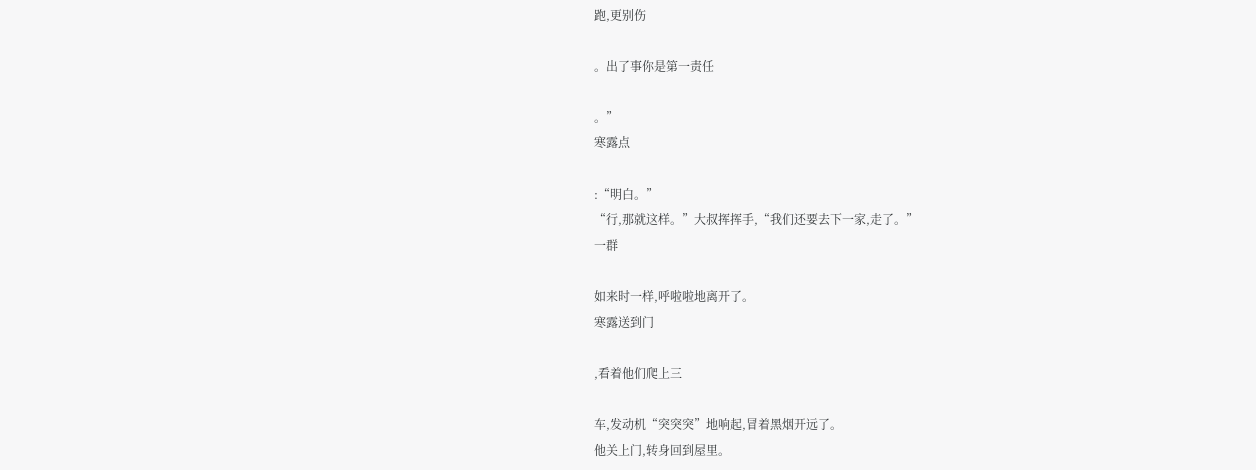跑,更别伤

。出了事你是第一责任

。”
寒露点

:“明白。”
“行,那就这样。”大叔挥挥手,“我们还要去下一家,走了。”
一群

如来时一样,呼啦啦地离开了。
寒露送到门

,看着他们爬上三

车,发动机“突突突”地响起,冒着黑烟开远了。
他关上门,转身回到屋里。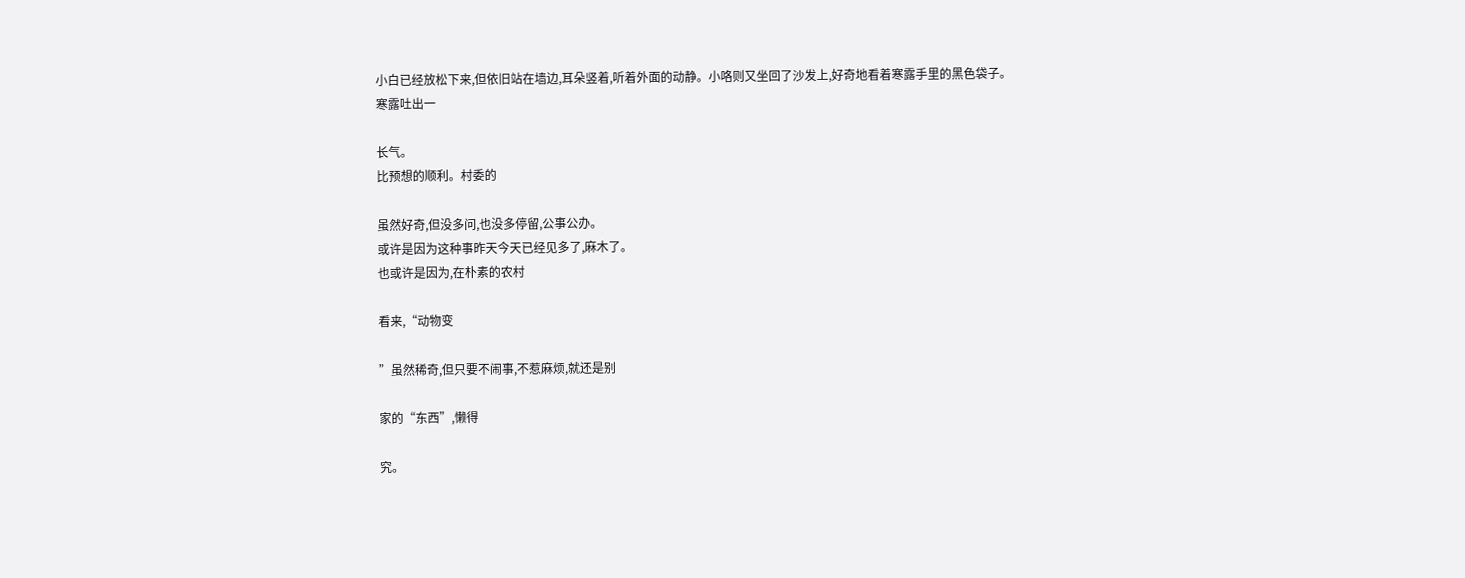小白已经放松下来,但依旧站在墙边,耳朵竖着,听着外面的动静。小咯则又坐回了沙发上,好奇地看着寒露手里的黑色袋子。
寒露吐出一

长气。
比预想的顺利。村委的

虽然好奇,但没多问,也没多停留,公事公办。
或许是因为这种事昨天今天已经见多了,麻木了。
也或许是因为,在朴素的农村

看来,“动物变

”虽然稀奇,但只要不闹事,不惹麻烦,就还是别

家的“东西”,懒得

究。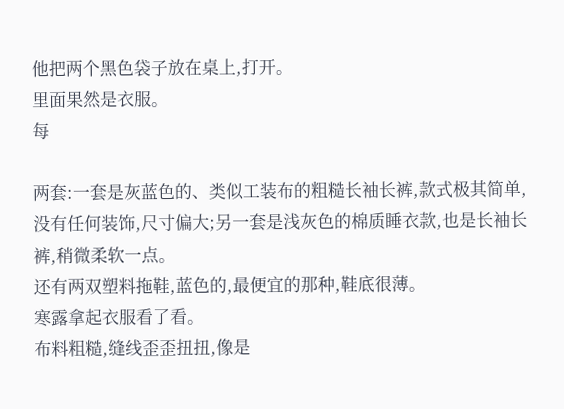他把两个黑色袋子放在桌上,打开。
里面果然是衣服。
每

两套:一套是灰蓝色的、类似工装布的粗糙长袖长裤,款式极其简单,没有任何装饰,尺寸偏大;另一套是浅灰色的棉质睡衣款,也是长袖长裤,稍微柔软一点。
还有两双塑料拖鞋,蓝色的,最便宜的那种,鞋底很薄。
寒露拿起衣服看了看。
布料粗糙,缝线歪歪扭扭,像是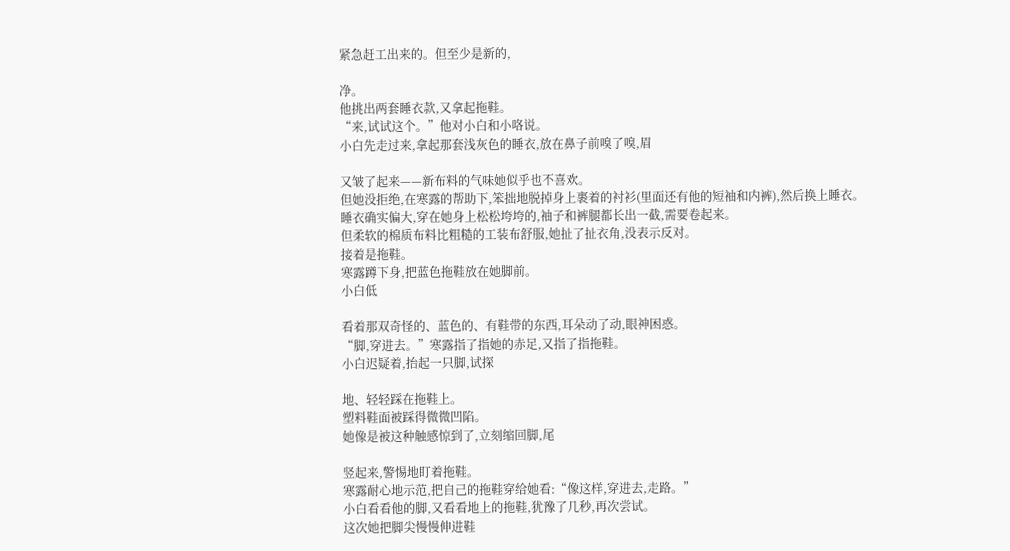紧急赶工出来的。但至少是新的,

净。
他挑出两套睡衣款,又拿起拖鞋。
“来,试试这个。”他对小白和小咯说。
小白先走过来,拿起那套浅灰色的睡衣,放在鼻子前嗅了嗅,眉

又皱了起来——新布料的气味她似乎也不喜欢。
但她没拒绝,在寒露的帮助下,笨拙地脱掉身上裹着的衬衫(里面还有他的短袖和内裤),然后换上睡衣。
睡衣确实偏大,穿在她身上松松垮垮的,袖子和裤腿都长出一截,需要卷起来。
但柔软的棉质布料比粗糙的工装布舒服,她扯了扯衣角,没表示反对。
接着是拖鞋。
寒露蹲下身,把蓝色拖鞋放在她脚前。
小白低

看着那双奇怪的、蓝色的、有鞋带的东西,耳朵动了动,眼神困惑。
“脚,穿进去。”寒露指了指她的赤足,又指了指拖鞋。
小白迟疑着,抬起一只脚,试探

地、轻轻踩在拖鞋上。
塑料鞋面被踩得微微凹陷。
她像是被这种触感惊到了,立刻缩回脚,尾

竖起来,警惕地盯着拖鞋。
寒露耐心地示范,把自己的拖鞋穿给她看:“像这样,穿进去,走路。”
小白看看他的脚,又看看地上的拖鞋,犹豫了几秒,再次尝试。
这次她把脚尖慢慢伸进鞋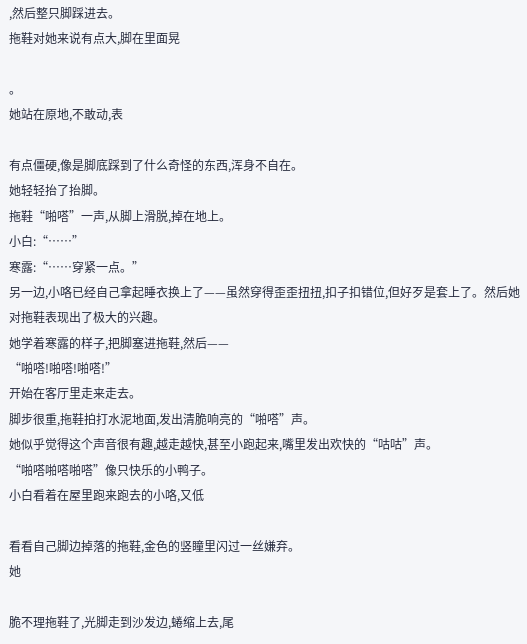,然后整只脚踩进去。
拖鞋对她来说有点大,脚在里面晃

。
她站在原地,不敢动,表

有点僵硬,像是脚底踩到了什么奇怪的东西,浑身不自在。
她轻轻抬了抬脚。
拖鞋“啪嗒”一声,从脚上滑脱,掉在地上。
小白:“……”
寒露:“……穿紧一点。”
另一边,小咯已经自己拿起睡衣换上了——虽然穿得歪歪扭扭,扣子扣错位,但好歹是套上了。然后她对拖鞋表现出了极大的兴趣。
她学着寒露的样子,把脚塞进拖鞋,然后——
“啪嗒!啪嗒!啪嗒!”
开始在客厅里走来走去。
脚步很重,拖鞋拍打水泥地面,发出清脆响亮的“啪嗒”声。
她似乎觉得这个声音很有趣,越走越快,甚至小跑起来,嘴里发出欢快的“咕咕”声。
“啪嗒啪嗒啪嗒”像只快乐的小鸭子。
小白看着在屋里跑来跑去的小咯,又低

看看自己脚边掉落的拖鞋,金色的竖瞳里闪过一丝嫌弃。
她

脆不理拖鞋了,光脚走到沙发边,蜷缩上去,尾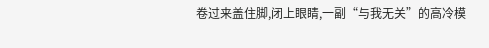卷过来盖住脚,闭上眼睛,一副“与我无关”的高冷模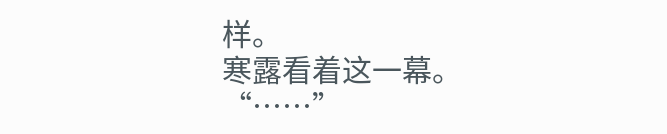样。
寒露看着这一幕。
“……”